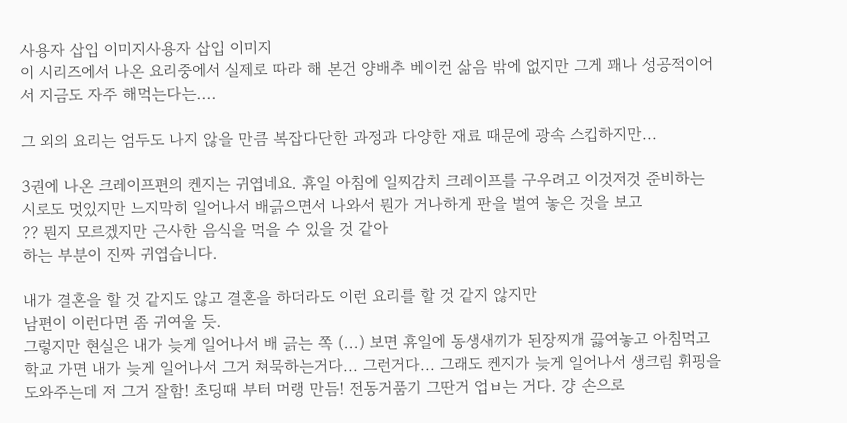사용자 삽입 이미지사용자 삽입 이미지
이 시리즈에서 나온 요리중에서 실제로 따라 해 본건 양배추 베이컨 삶음 밖에 없지만 그게 꽤나 성공적이어서 지금도 자주 해먹는다는....

그 외의 요리는 엄두도 나지 않을 만큼 복잡다단한 과정과 다양한 재료 때문에 광속 스킵하지만...

3권에 나온 크레이프편의 켄지는 귀엽네요. 휴일 아침에 일찌감치 크레이프를 구우려고 이것저것 준비하는 시로도 멋있지만 느지막히 일어나서 배긁으면서 나와서 뭔가 거나하게 판을 벌여 놓은 것을 보고
?? 뭔지 모르겠지만 근사한 음식을 먹을 수 있을 것 같아
하는 부분이 진짜 귀엽습니다.

내가 결혼을 할 것 같지도 않고 결혼을 하더라도 이런 요리를 할 것 같지 않지만
남편이 이런다면 좀 귀여울 듯.
그렇지만 현실은 내가 늦게 일어나서 배 긁는 쪽 (...) 보면 휴일에 동생새끼가 된장찌개 끓여놓고 아침먹고 학교 가면 내가 늦게 일어나서 그거 쳐묵하는거다... 그런거다... 그래도 켄지가 늦게 일어나서 생크림 휘핑을 도와주는데 저 그거 잘함! 초딩때 부터 머랭 만듬! 전동거품기 그딴거 업ㅂ는 거다. 걍 손으로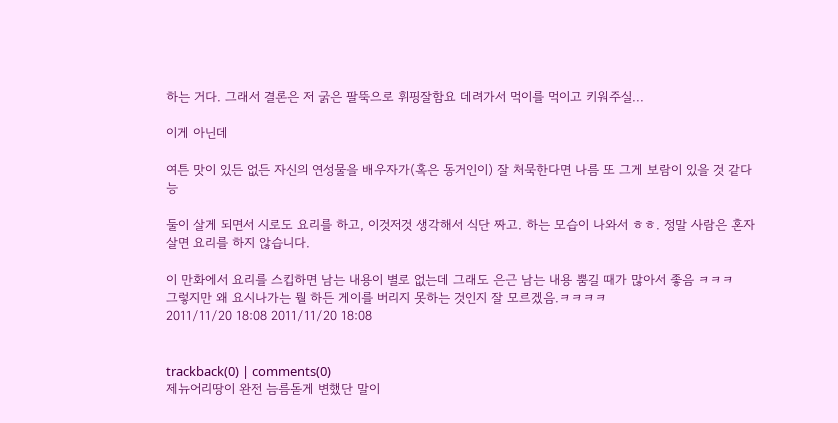하는 거다. 그래서 결론은 저 굵은 팔뚝으로 휘핑잘함요 데려가서 먹이를 먹이고 키워주실...

이게 아닌데

여튼 맛이 있든 없든 자신의 연성물을 배우자가(혹은 동거인이) 잘 처묵한다면 나름 또 그게 보람이 있을 것 같다능

둘이 살게 되면서 시로도 요리를 하고, 이것저것 생각해서 식단 짜고. 하는 모습이 나와서 ㅎㅎ. 정말 사람은 혼자살면 요리를 하지 않습니다.

이 만화에서 요리를 스킵하면 남는 내용이 별로 없는데 그래도 은근 남는 내용 뿜길 때가 많아서 좋음 ㅋㅋㅋ
그렇지만 왜 요시나가는 뭘 하든 게이를 버리지 못하는 것인지 잘 모르겠음.ㅋㅋㅋㅋ
2011/11/20 18:08 2011/11/20 18:08


trackback(0) | comments(0)
제뉴어리땅이 완전 늠름돋게 변했단 말이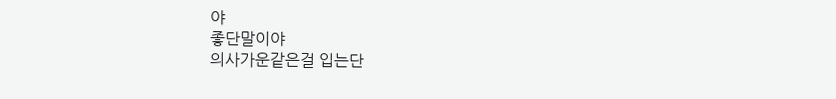야
좋단말이야
의사가운같은걸 입는단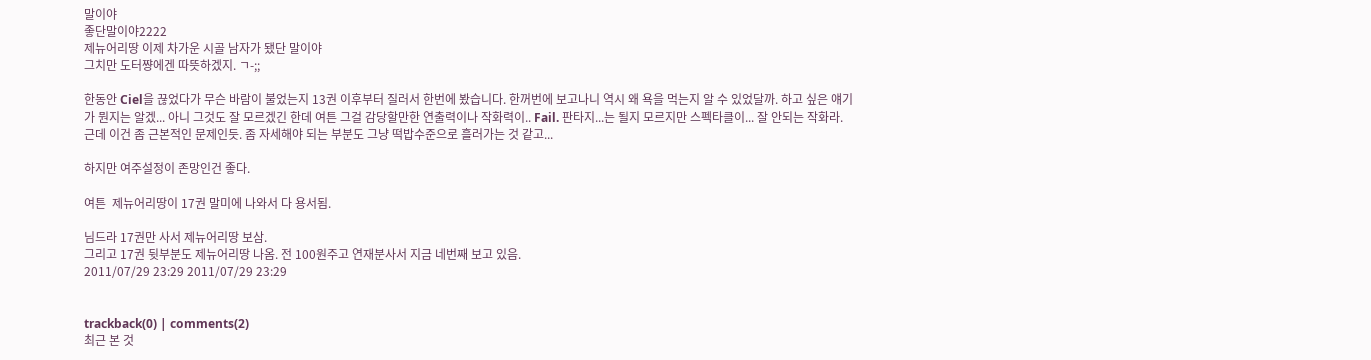말이야
좋단말이야2222
제뉴어리땅 이제 차가운 시골 남자가 됐단 말이야
그치만 도터쨩에겐 따뜻하겠지. ㄱ-;;

한동안 Ciel을 끊었다가 무슨 바람이 불었는지 13권 이후부터 질러서 한번에 봤습니다. 한꺼번에 보고나니 역시 왜 욕을 먹는지 알 수 있었달까. 하고 싶은 얘기가 뭔지는 알겠... 아니 그것도 잘 모르겠긴 한데 여튼 그걸 감당할만한 연출력이나 작화력이.. Fail. 판타지...는 될지 모르지만 스펙타클이... 잘 안되는 작화라. 근데 이건 좀 근본적인 문제인듯. 좀 자세해야 되는 부분도 그냥 떡밥수준으로 흘러가는 것 같고...

하지만 여주설정이 존망인건 좋다.

여튼  제뉴어리땅이 17권 말미에 나와서 다 용서됨.

님드라 17권만 사서 제뉴어리땅 보삼.
그리고 17권 뒷부분도 제뉴어리땅 나옴. 전 100원주고 연재분사서 지금 네번째 보고 있음.
2011/07/29 23:29 2011/07/29 23:29


trackback(0) | comments(2)
최근 본 것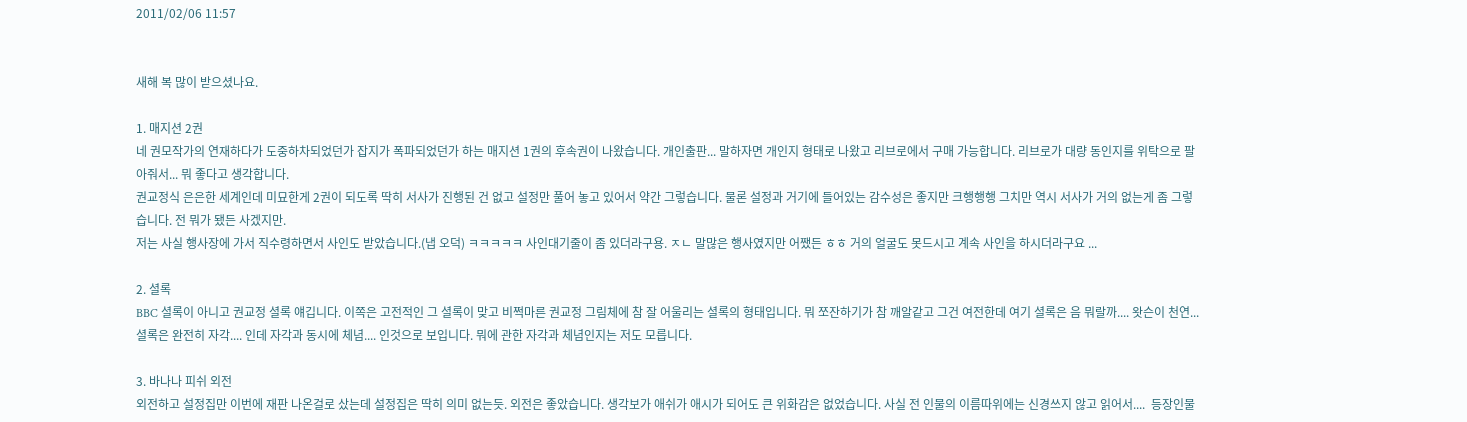2011/02/06 11:57


새해 복 많이 받으셨나요.

1. 매지션 2권
네 권모작가의 연재하다가 도중하차되었던가 잡지가 폭파되었던가 하는 매지션 1권의 후속권이 나왔습니다. 개인출판... 말하자면 개인지 형태로 나왔고 리브로에서 구매 가능합니다. 리브로가 대량 동인지를 위탁으로 팔아줘서... 뭐 좋다고 생각합니다.
권교정식 은은한 세계인데 미묘한게 2권이 되도록 딱히 서사가 진행된 건 없고 설정만 풀어 놓고 있어서 약간 그렇습니다. 물론 설정과 거기에 들어있는 감수성은 좋지만 크행행행 그치만 역시 서사가 거의 없는게 좀 그렇습니다. 전 뭐가 됐든 사겠지만.
저는 사실 행사장에 가서 직수령하면서 사인도 받았습니다.(냅 오덕) ㅋㅋㅋㅋㅋ 사인대기줄이 좀 있더라구용. ㅈㄴ 말많은 행사였지만 어쨌든 ㅎㅎ 거의 얼굴도 못드시고 계속 사인을 하시더라구요 ...

2. 셜록
BBC 셜록이 아니고 권교정 셜록 얘깁니다. 이쪽은 고전적인 그 셜록이 맞고 비쩍마른 권교정 그림체에 참 잘 어울리는 셜록의 형태입니다. 뭐 쪼잔하기가 참 깨알같고 그건 여전한데 여기 셜록은 음 뭐랄까.... 왓슨이 천연... 셜록은 완전히 자각.... 인데 자각과 동시에 체념.... 인것으로 보입니다. 뭐에 관한 자각과 체념인지는 저도 모릅니다.

3. 바나나 피쉬 외전
외전하고 설정집만 이번에 재판 나온걸로 샀는데 설정집은 딱히 의미 없는듯. 외전은 좋았습니다. 생각보가 애쉬가 애시가 되어도 큰 위화감은 없었습니다. 사실 전 인물의 이름따위에는 신경쓰지 않고 읽어서....  등장인물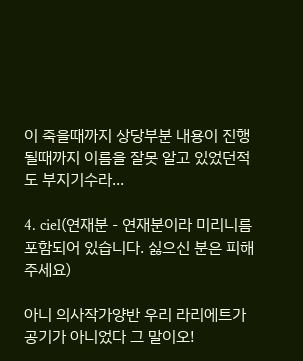이 죽을때까지 상당부분 내용이 진행될때까지 이름을 잘못 알고 있었던적도 부지기수라...

4. ciel(연재분 - 연재분이라 미리니름 포함되어 있습니다. 싫으신 분은 피해주세요)

아니 의사작가양반 우리 라리에트가 공기가 아니었다 그 말이오!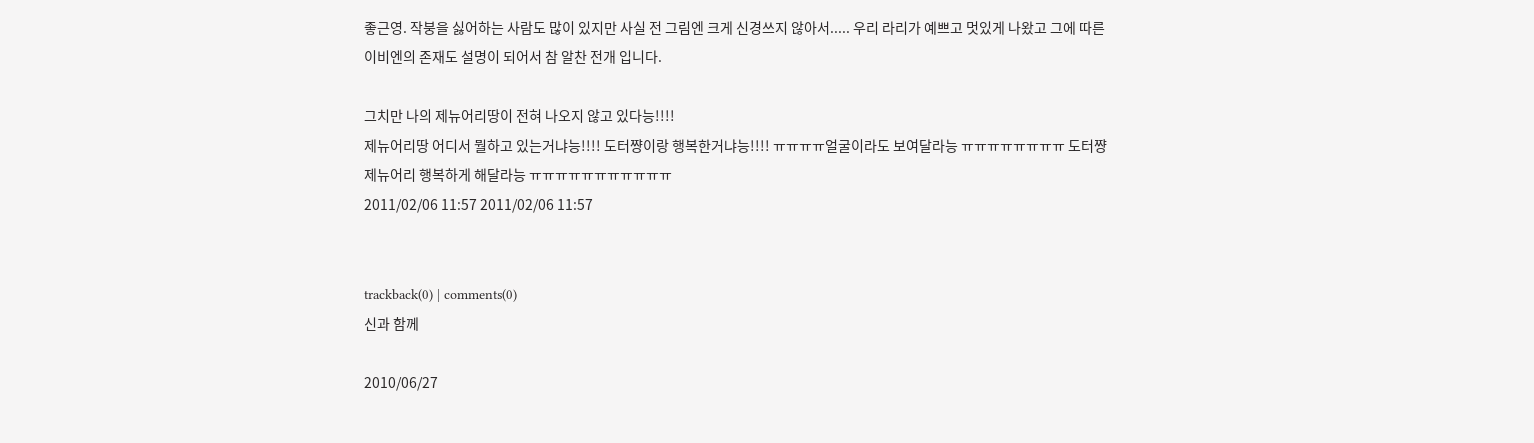좋근영. 작붕을 싫어하는 사람도 많이 있지만 사실 전 그림엔 크게 신경쓰지 않아서..... 우리 라리가 예쁘고 멋있게 나왔고 그에 따른 이비엔의 존재도 설명이 되어서 참 알찬 전개 입니다.

그치만 나의 제뉴어리땅이 전혀 나오지 않고 있다능!!!!
제뉴어리땅 어디서 뭘하고 있는거냐능!!!! 도터쨩이랑 행복한거냐능!!!! ㅠㅠㅠㅠ얼굴이라도 보여달라능 ㅠㅠㅠㅠㅠㅠㅠㅠ 도터쨩 제뉴어리 행복하게 해달라능 ㅠㅠㅠㅠㅠㅠㅠㅠㅠㅠㅠ
2011/02/06 11:57 2011/02/06 11:57


trackback(0) | comments(0)
신과 함께

2010/06/27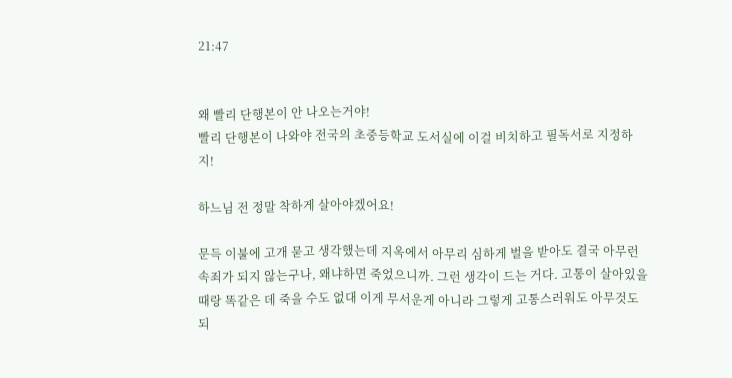21:47


왜 빨리 단행본이 안 나오는거야!
빨리 단행본이 나와야 전국의 초중등학교 도서실에 이걸 비치하고 필독서로 지정하지!

하느님 전 정말 착하게 살아야겠어요!

문득 이불에 고개 묻고 생각했는데 지옥에서 아무리 심하게 벌을 받아도 결국 아무런 속죄가 되지 않는구나, 왜냐하면 죽었으니까. 그런 생각이 드는 거다. 고통이 살아있을 때랑 똑같은 데 죽을 수도 없대 이게 무서운게 아니라 그렇게 고통스러워도 아무것도 되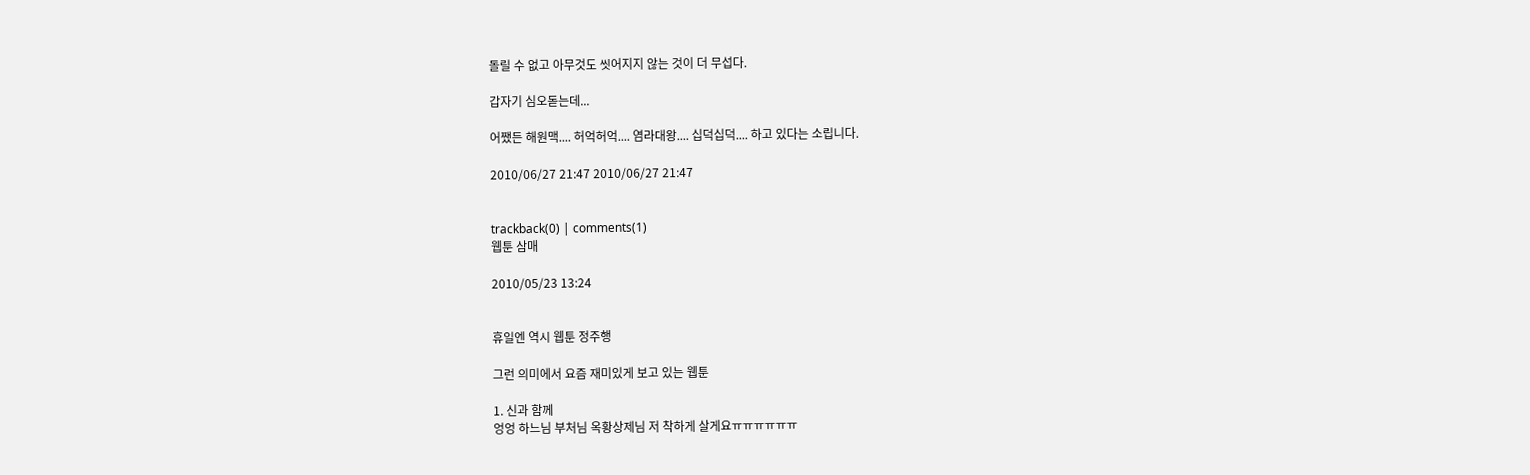돌릴 수 없고 아무것도 씻어지지 않는 것이 더 무섭다.

갑자기 심오돋는데...

어쨌든 해원맥.... 허억허억.... 염라대왕.... 십덕십덕.... 하고 있다는 소립니다.

2010/06/27 21:47 2010/06/27 21:47


trackback(0) | comments(1)
웹툰 삼매

2010/05/23 13:24


휴일엔 역시 웹툰 정주행

그런 의미에서 요즘 재미있게 보고 있는 웹툰

1. 신과 함께
엉엉 하느님 부처님 옥황상제님 저 착하게 살게요ㅠㅠㅠㅠㅠㅠ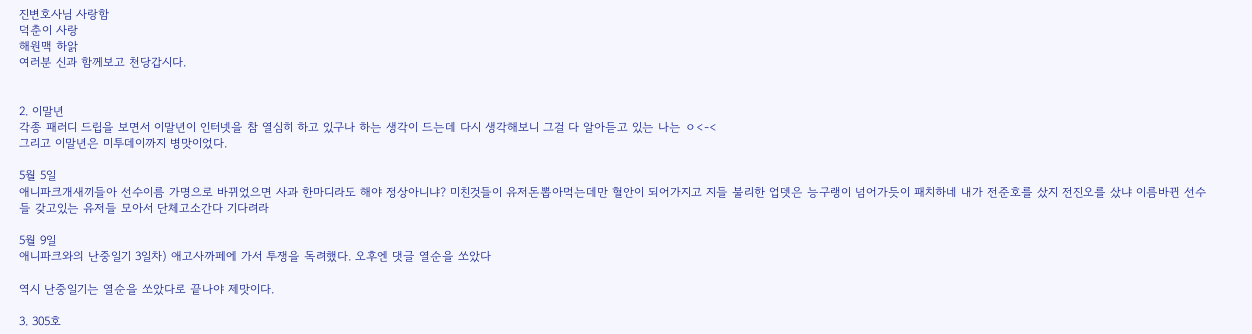진변호사님 사랑함
덕춘이 사랑
해원맥 하앍
여러분 신과 함께보고 천당갑시다.


2. 이말년
각종 패러디 드립을 보면서 이말년이 인터넷을 참 열심히 하고 있구나 하는 생각이 드는데 다시 생각해보니 그걸 다 알아듣고 있는 나는 ㅇ<-<
그리고 이말년은 미투데이까지 병맛이었다.

5월 5일
애니파크개새끼들아 선수이름 가명으로 바뀌었으면 사과 한마디라도 해야 정상아니냐? 미친것들이 유저돈뽑아먹는데만 혈안이 되어가지고 지들 불리한 업뎃은 능구랭이 넘어가듯이 패치하네 내가 전준호를 샀지 전진오를 샀냐 이름바뀐 선수들 갖고있는 유저들 모아서 단체고소간다 기다려라

5월 9일
애니파크와의 난중일기 3일차) 애고사까페에 가서 투쟁을 독려했다. 오후엔 댓글 열순을 쏘았다

역시 난중일기는 열순을 쏘았다로 끝나야 제맛이다.

3. 305호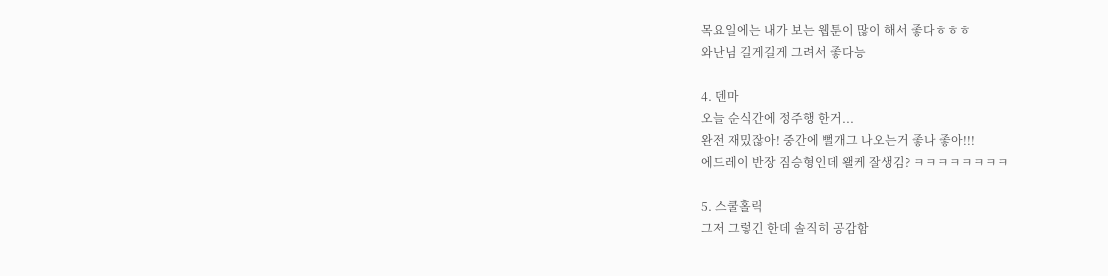목요일에는 내가 보는 웹툰이 많이 해서 좋다ㅎㅎㅎ
와난님 길게길게 그려서 좋다능

4. 덴마
오늘 순식간에 정주행 한거...
완전 재밌잖아! 중간에 뻘개그 나오는거 좋나 좋아!!!
에드레이 반장 짐승형인데 왤케 잘생김? ㅋㅋㅋㅋㅋㅋㅋㅋ

5. 스쿨홀릭
그저 그렇긴 한데 솔직히 공감함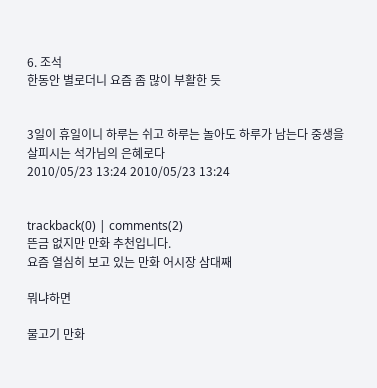6. 조석
한동안 별로더니 요즘 좀 많이 부활한 듯


3일이 휴일이니 하루는 쉬고 하루는 놀아도 하루가 남는다 중생을 살피시는 석가님의 은혜로다
2010/05/23 13:24 2010/05/23 13:24


trackback(0) | comments(2)
뜬금 없지만 만화 추천입니다.
요즘 열심히 보고 있는 만화 어시장 삼대째

뭐냐하면

물고기 만화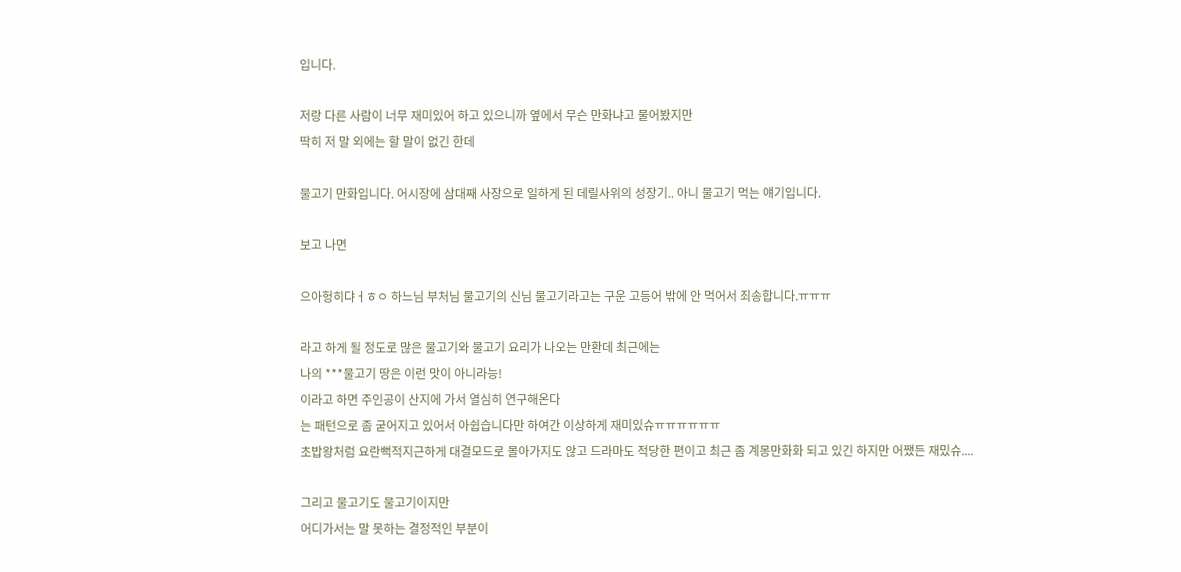입니다.

저랑 다른 사람이 너무 재미있어 하고 있으니까 옆에서 무슨 만화냐고 물어봤지만
딱히 저 말 외에는 할 말이 없긴 한데

물고기 만화입니다. 어시장에 삼대째 사장으로 일하게 된 데릴사위의 성장기.. 아니 물고기 먹는 얘기입니다.

보고 나면

으아헝히댜ㅓㅎㅇ 하느님 부처님 물고기의 신님 물고기라고는 구운 고등어 밖에 안 먹어서 죄송합니다.ㅠㅠㅠ

라고 하게 될 정도로 많은 물고기와 물고기 요리가 나오는 만환데 최근에는
나의 ***물고기 땅은 이런 맛이 아니라능!
이라고 하면 주인공이 산지에 가서 열심히 연구해온다
는 패턴으로 좀 굳어지고 있어서 아쉽습니다만 하여간 이상하게 재미있슈ㅠㅠㅠㅠㅠㅠ
초밥왕처럼 요란뻑적지근하게 대결모드로 몰아가지도 않고 드라마도 적당한 편이고 최근 좀 계몽만화화 되고 있긴 하지만 어쨌든 재밌슈....

그리고 물고기도 물고기이지만
어디가서는 말 못하는 결정적인 부분이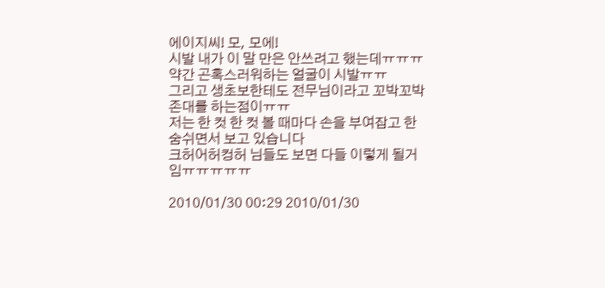에이지씨! 모, 모에!
시발 내가 이 말 만은 안쓰려고 했는데ㅠㅠㅠ
약간 곤혹스러워하는 얼굴이 시발ㅠㅠ
그리고 생초보한테도 전무님이라고 꼬박꼬박 존대를 하는점이ㅠㅠ
저는 한 컷 한 컷 볼 때마다 손을 부여잡고 한숨쉬면서 보고 있습니다
크허어허컹허 님들도 보면 다들 이렇게 될거임ㅠㅠㅠㅠㅠ

2010/01/30 00:29 2010/01/30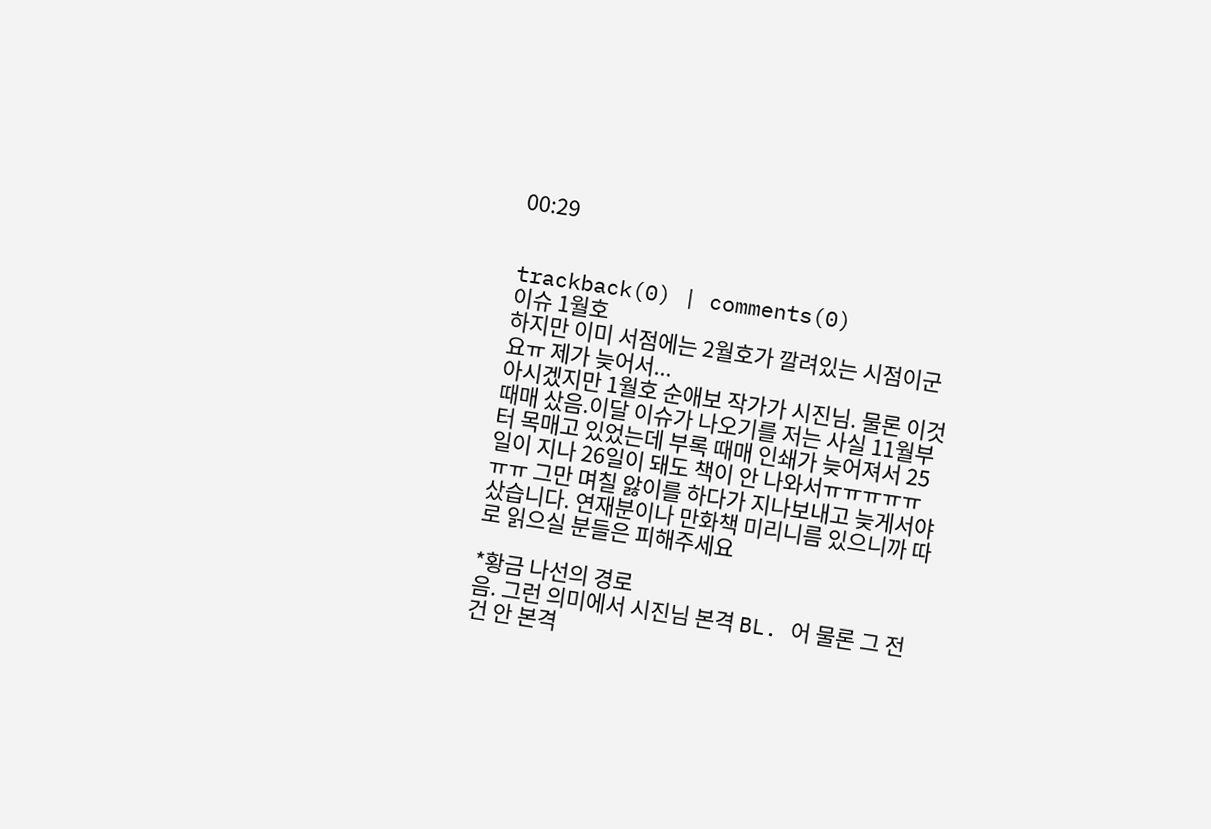00:29


trackback(0) | comments(0)
이슈 1월호
하지만 이미 서점에는 2월호가 깔려있는 시점이군요ㅠ 제가 늦어서...
아시겠지만 1월호 순애보 작가가 시진님. 물론 이것 때매 샀음.이달 이슈가 나오기를 저는 사실 11월부터 목매고 있었는데 부록 때매 인쇄가 늦어져서 25일이 지나 26일이 돼도 책이 안 나와서ㅠㅠㅠㅠㅠㅠㅠ 그만 며칠 앓이를 하다가 지나보내고 늦게서야 샀습니다. 연재분이나 만화책 미리니름 있으니까 따로 읽으실 분들은 피해주세요

*황금 나선의 경로
음. 그런 의미에서 시진님 본격 BL. 어 물론 그 전 건 안 본격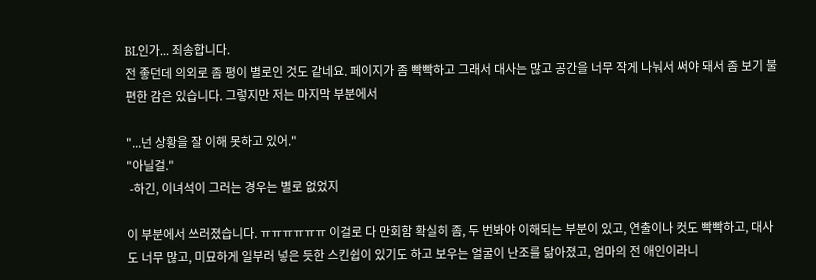BL인가... 죄송합니다.
전 좋던데 의외로 좀 평이 별로인 것도 같네요. 페이지가 좀 빡빡하고 그래서 대사는 많고 공간을 너무 작게 나눠서 써야 돼서 좀 보기 불편한 감은 있습니다. 그렇지만 저는 마지막 부분에서

"...넌 상황을 잘 이해 못하고 있어."
"아닐걸."
 -하긴, 이녀석이 그러는 경우는 별로 없었지

이 부분에서 쓰러졌습니다. ㅠㅠㅠㅠㅠㅠ 이걸로 다 만회함 확실히 좀, 두 번봐야 이해되는 부분이 있고, 연출이나 컷도 빡빡하고, 대사도 너무 많고, 미묘하게 일부러 넣은 듯한 스킨쉽이 있기도 하고 보우는 얼굴이 난조를 닮아졌고, 엄마의 전 애인이라니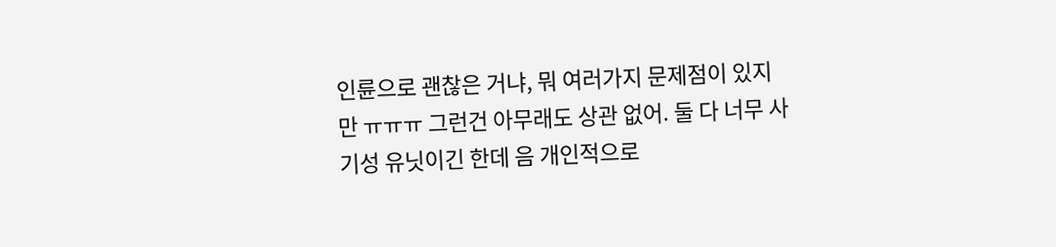인륜으로 괜찮은 거냐, 뭐 여러가지 문제점이 있지만 ㅠㅠㅠ 그런건 아무래도 상관 없어. 둘 다 너무 사기성 유닛이긴 한데 음 개인적으로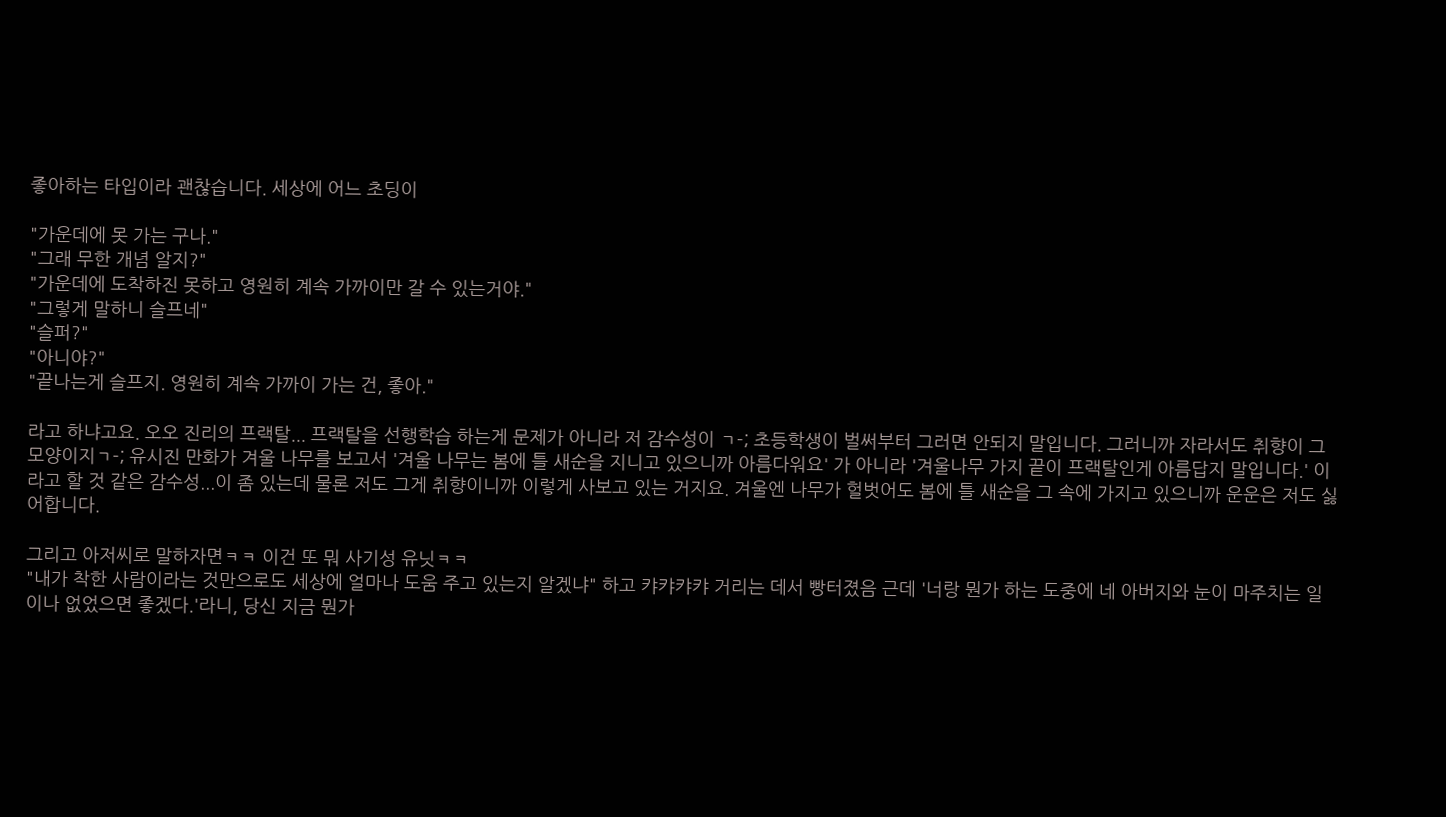좋아하는 타입이라 괜찮습니다. 세상에 어느 초딩이

"가운데에 못 가는 구나."
"그래 무한 개념 알지?"
"가운데에 도착하진 못하고 영원히 계속 가까이만 갈 수 있는거야."
"그렇게 말하니 슬프네"
"슬퍼?"
"아니야?"
"끝나는게 슬프지. 영원히 계속 가까이 가는 건, 좋아."

라고 하냐고요. 오오 진리의 프랙탈... 프랙탈을 선행학습 하는게 문제가 아니라 저 감수성이 ㄱ-; 초등학생이 벌써부터 그러면 안되지 말입니다. 그러니까 자라서도 취향이 그 모양이지ㄱ-; 유시진 만화가 겨울 나무를 보고서 '겨울 나무는 봄에 틀 새순을 지니고 있으니까 아름다워요' 가 아니라 '겨울나무 가지 끝이 프랙탈인게 아름답지 말입니다.' 이라고 할 것 같은 감수성...이 좀 있는데 물론 저도 그게 취향이니까 이렇게 사보고 있는 거지요. 겨울엔 나무가 헐벗어도 봄에 틀 새순을 그 속에 가지고 있으니까 운운은 저도 싫어합니다.

그리고 아저씨로 말하자면ㅋㅋ 이건 또 뭐 사기성 유닛ㅋㅋ
"내가 착한 사람이라는 것만으로도 세상에 얼마나 도움 주고 있는지 알겠냐" 하고 캬캬캬캬 거리는 데서 빵터졌음 근데 '너랑 뭔가 하는 도중에 네 아버지와 눈이 마주치는 일이나 없었으면 좋겠다.'라니, 당신 지금 뭔가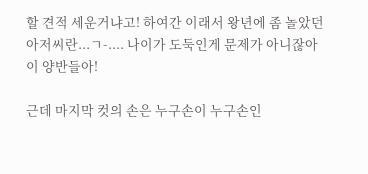할 견적 세운거냐고! 하여간 이래서 왕년에 좀 놀았던 아저씨란...ㄱ-.... 나이가 도둑인게 문제가 아니잖아 이 양반들아!

근데 마지막 컷의 손은 누구손이 누구손인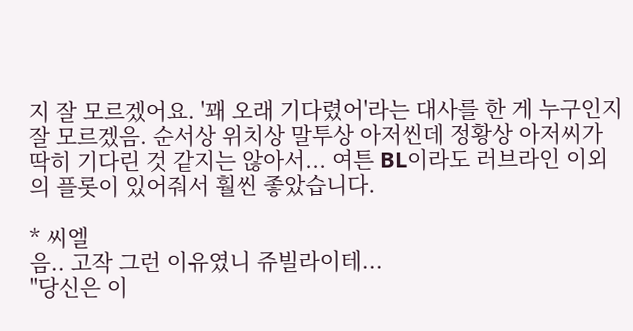지 잘 모르겠어요. '꽤 오래 기다렸어'라는 대사를 한 게 누구인지 잘 모르겠음. 순서상 위치상 말투상 아저씬데 정황상 아저씨가 딱히 기다린 것 같지는 않아서... 여튼 BL이라도 러브라인 이외의 플롯이 있어줘서 훨씬 좋았습니다.

* 씨엘
음.. 고작 그런 이유였니 쥬빌라이테...
"당신은 이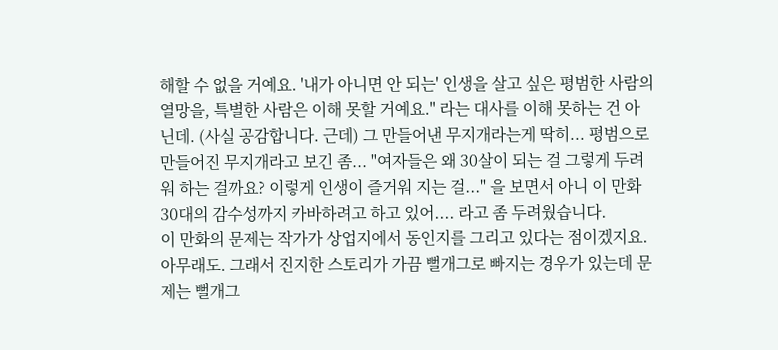해할 수 없을 거예요. '내가 아니면 안 되는' 인생을 살고 싶은 평범한 사람의 열망을, 특별한 사람은 이해 못할 거예요." 라는 대사를 이해 못하는 건 아닌데. (사실 공감합니다. 근데) 그 만들어낸 무지개라는게 딱히... 평범으로 만들어진 무지개라고 보긴 좀... "여자들은 왜 30살이 되는 걸 그렇게 두려워 하는 걸까요? 이렇게 인생이 즐거워 지는 걸..." 을 보면서 아니 이 만화 30대의 감수성까지 카바하려고 하고 있어.... 라고 좀 두려웠습니다.
이 만화의 문제는 작가가 상업지에서 동인지를 그리고 있다는 점이겠지요. 아무래도. 그래서 진지한 스토리가 가끔 뻘개그로 빠지는 경우가 있는데 문제는 뻘개그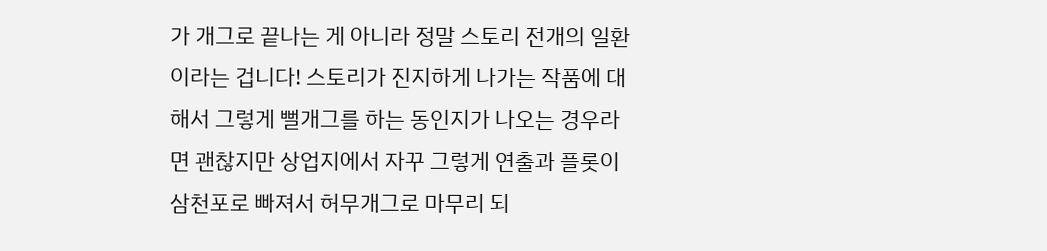가 개그로 끝나는 게 아니라 정말 스토리 전개의 일환이라는 겁니다! 스토리가 진지하게 나가는 작품에 대해서 그렇게 뻘개그를 하는 동인지가 나오는 경우라면 괜찮지만 상업지에서 자꾸 그렇게 연출과 플롯이 삼천포로 빠져서 허무개그로 마무리 되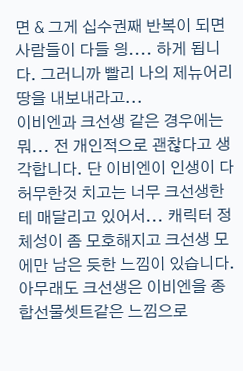면 & 그게 십수권째 반복이 되면 사람들이 다들 읭.... 하게 됩니다. 그러니까 빨리 나의 제뉴어리땅을 내보내라고...
이비엔과 크선생 같은 경우에는 뭐... 전 개인적으로 괜찮다고 생각합니다. 단 이비엔이 인생이 다 허무한것 치고는 너무 크선생한테 매달리고 있어서... 캐릭터 정체성이 좀 모호해지고 크선생 모에만 남은 듯한 느낌이 있습니다. 아무래도 크선생은 이비엔을 종합선물셋트같은 느낌으로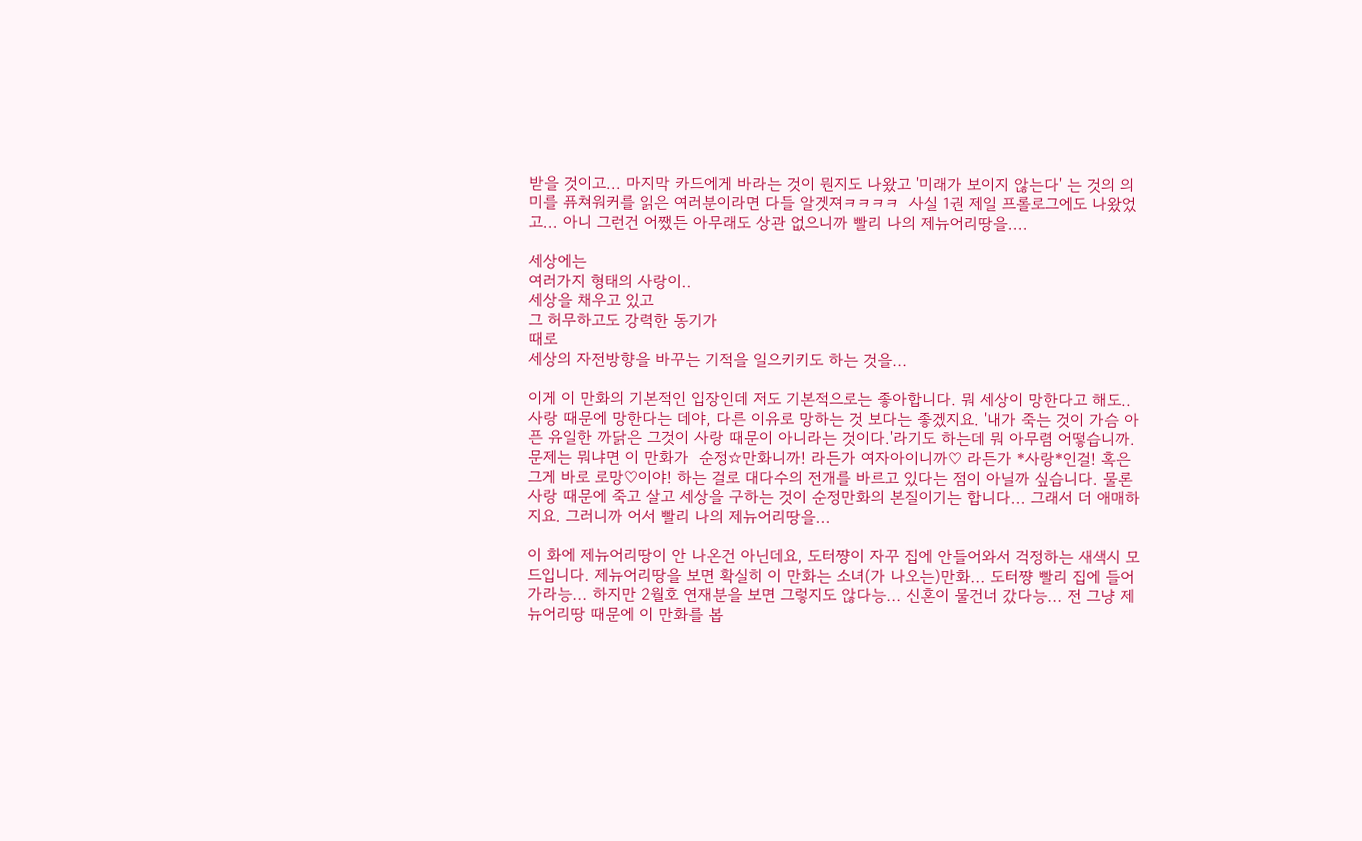받을 것이고... 마지막 카드에게 바라는 것이 뭔지도 나왔고 '미래가 보이지 않는다' 는 것의 의미를 퓨쳐워커를 읽은 여러분이라면 다들 알겟져ㅋㅋㅋㅋ  사실 1권 제일 프롤로그에도 나왔었고... 아니 그런건 어쨌든 아무래도 상관 없으니까 빨리 나의 제뉴어리땅을....

세상에는
여러가지 형태의 사랑이..
세상을 채우고 있고
그 허무하고도 강력한 동기가
때로
세상의 자전방향을 바꾸는 기적을 일으키키도 하는 것을...

이게 이 만화의 기본적인 입장인데 저도 기본적으로는 좋아합니다. 뭐 세상이 망한다고 해도.. 사랑 때문에 망한다는 데야, 다른 이유로 망하는 것 보다는 좋겠지요. '내가 죽는 것이 가슴 아픈 유일한 까닭은 그것이 사랑 때문이 아니라는 것이다.'라기도 하는데 뭐 아무렴 어떻습니까. 문제는 뭐냐면 이 만화가  순정☆만화니까! 라든가 여자아이니까♡ 라든가 *사랑*인걸! 혹은 그게 바로 로망♡이야! 하는 걸로 대다수의 전개를 바르고 있다는 점이 아닐까 싶습니다. 물론 사랑 때문에 죽고 살고 세상을 구하는 것이 순정만화의 본질이기는 합니다... 그래서 더 애매하지요. 그러니까 어서 빨리 나의 제뉴어리땅을...

이 화에 제뉴어리땅이 안 나온건 아닌데요, 도터쨩이 자꾸 집에 안들어와서 걱정하는 새색시 모드입니다. 제뉴어리땅을 보면 확실히 이 만화는 소녀(가 나오는)만화... 도터쨩 빨리 집에 들어가라능... 하지만 2월호 연재분을 보면 그렇지도 않다능... 신혼이 물건너 갔다능... 전 그냥 제뉴어리땅 때문에 이 만화를 봅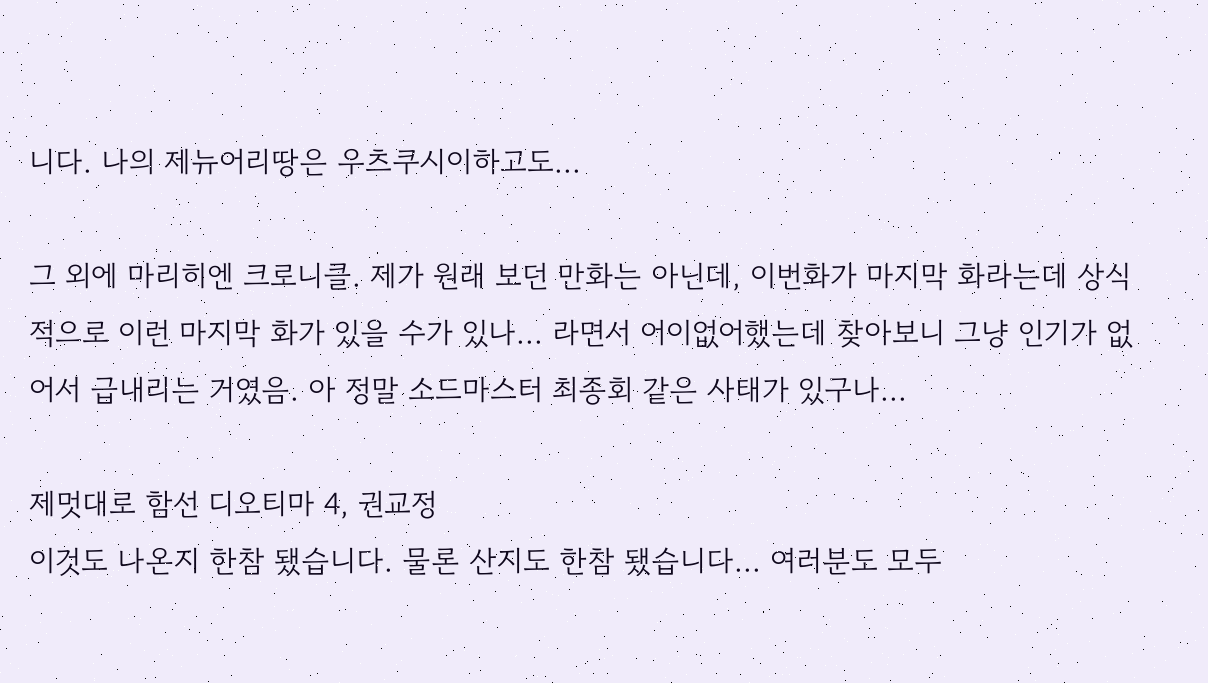니다. 나의 제뉴어리땅은 우츠쿠시이하고도...

그 외에 마리히엔 크로니클. 제가 원래 보던 만화는 아닌데, 이번화가 마지막 화라는데 상식적으로 이런 마지막 화가 있을 수가 있나... 라면서 어이없어했는데 찾아보니 그냥 인기가 없어서 급내리는 거였음. 아 정말 소드마스터 최종회 같은 사태가 있구나...

제멋대로 함선 디오티마 4, 권교정
이것도 나온지 한참 됐습니다. 물론 산지도 한참 됐습니다... 여러분도 모두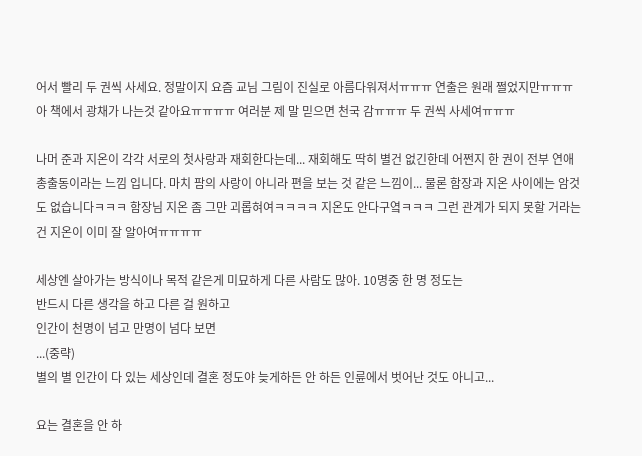어서 빨리 두 권씩 사세요. 정말이지 요즘 교님 그림이 진실로 아름다워져서ㅠㅠㅠ 연출은 원래 쩔었지만ㅠㅠㅠ 아 책에서 광채가 나는것 같아요ㅠㅠㅠㅠ 여러분 제 말 믿으면 천국 감ㅠㅠㅠ 두 권씩 사세여ㅠㅠㅠ

나머 준과 지온이 각각 서로의 첫사랑과 재회한다는데... 재회해도 딱히 별건 없긴한데 어쩐지 한 권이 전부 연애 총출동이라는 느낌 입니다. 마치 팜의 사랑이 아니라 편을 보는 것 같은 느낌이... 물론 함장과 지온 사이에는 암것도 없습니다ㅋㅋㅋ 함장님 지온 좀 그만 괴롭혀여ㅋㅋㅋㅋ 지온도 안다구옄ㅋㅋㅋ 그런 관계가 되지 못할 거라는 건 지온이 이미 잘 알아여ㅠㅠㅠㅠ

세상엔 살아가는 방식이나 목적 같은게 미묘하게 다른 사람도 많아. 10명중 한 명 정도는
반드시 다른 생각을 하고 다른 걸 원하고
인간이 천명이 넘고 만명이 넘다 보면
...(중략)
별의 별 인간이 다 있는 세상인데 결혼 정도야 늦게하든 안 하든 인륜에서 벗어난 것도 아니고...

요는 결혼을 안 하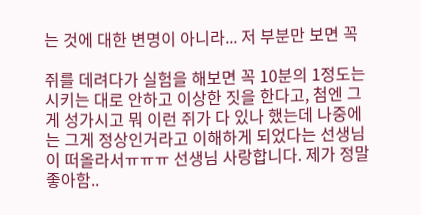는 것에 대한 변명이 아니라... 저 부분만 보면 꼭

쥐를 데려다가 실험을 해보면 꼭 10분의 1정도는 시키는 대로 안하고 이상한 짓을 한다고, 첨엔 그게 성가시고 뭐 이런 쥐가 다 있나 했는데 나중에는 그게 정상인거라고 이해하게 되었다는 선생님이 떠올라서ㅠㅠㅠ 선생님 사랑합니다. 제가 정말 좋아함..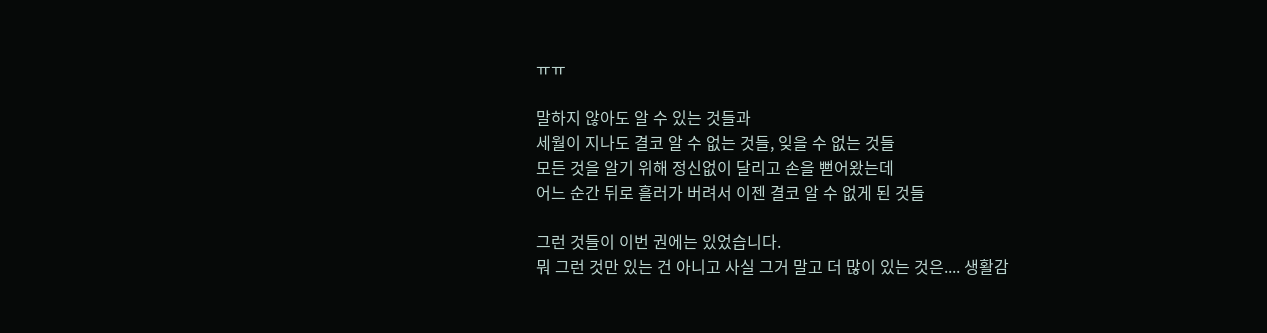ㅠㅠ

말하지 않아도 알 수 있는 것들과
세월이 지나도 결코 알 수 없는 것들, 잊을 수 없는 것들
모든 것을 알기 위해 정신없이 달리고 손을 뻗어왔는데
어느 순간 뒤로 흘러가 버려서 이젠 결코 알 수 없게 된 것들

그런 것들이 이번 권에는 있었습니다.
뭐 그런 것만 있는 건 아니고 사실 그거 말고 더 많이 있는 것은.... 생활감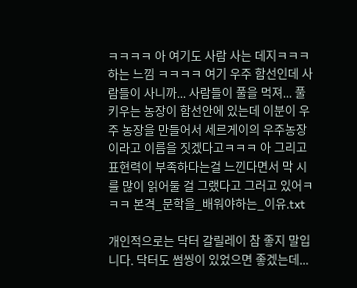ㅋㅋㅋㅋ 아 여기도 사람 사는 데지ㅋㅋㅋ 하는 느낌 ㅋㅋㅋㅋ 여기 우주 함선인데 사람들이 사니까... 사람들이 풀을 먹져... 풀키우는 농장이 함선안에 있는데 이분이 우주 농장을 만들어서 세르게이의 우주농장이라고 이름을 짓겠다고ㅋㅋㅋ 아 그리고 표현력이 부족하다는걸 느낀다면서 막 시를 많이 읽어둘 걸 그랬다고 그러고 있어ㅋㅋㅋ 본격_문학을_배워야하는_이유.txt

개인적으로는 닥터 갈릴레이 참 좋지 말입니다. 닥터도 썸씽이 있었으면 좋겠는데...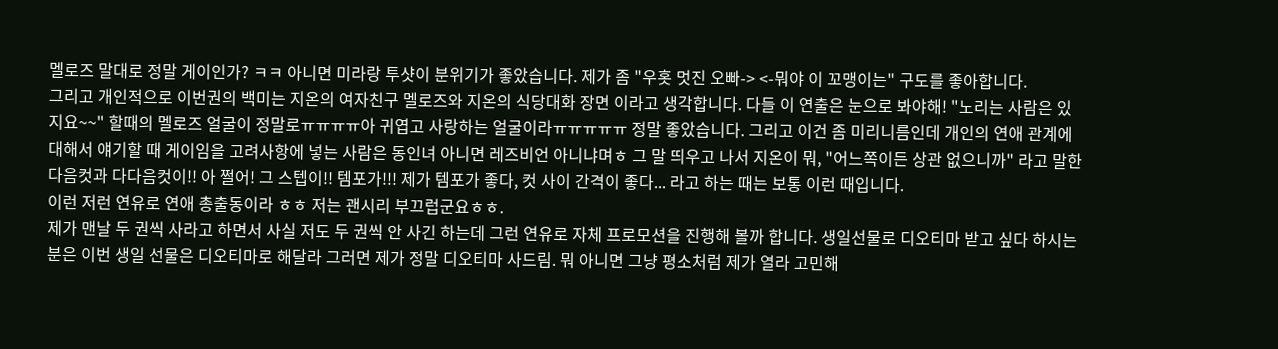멜로즈 말대로 정말 게이인가? ㅋㅋ 아니면 미라랑 투샷이 분위기가 좋았습니다. 제가 좀 "우홋 멋진 오빠-> <-뭐야 이 꼬맹이는" 구도를 좋아합니다.
그리고 개인적으로 이번권의 백미는 지온의 여자친구 멜로즈와 지온의 식당대화 장면 이라고 생각합니다. 다들 이 연출은 눈으로 봐야해! "노리는 사람은 있지요~~" 할때의 멜로즈 얼굴이 정말로ㅠㅠㅠㅠ아 귀엽고 사랑하는 얼굴이라ㅠㅠㅠㅠㅠ 정말 좋았습니다. 그리고 이건 좀 미리니름인데 개인의 연애 관계에 대해서 얘기할 때 게이임을 고려사항에 넣는 사람은 동인녀 아니면 레즈비언 아니냐며ㅎ 그 말 띄우고 나서 지온이 뭐, "어느쪽이든 상관 없으니까" 라고 말한 다음컷과 다다음컷이!! 아 쩔어! 그 스텝이!! 템포가!!! 제가 템포가 좋다, 컷 사이 간격이 좋다... 라고 하는 때는 보통 이런 때입니다.
이런 저런 연유로 연애 총출동이라 ㅎㅎ 저는 괜시리 부끄럽군요ㅎㅎ.
제가 맨날 두 권씩 사라고 하면서 사실 저도 두 권씩 안 사긴 하는데 그런 연유로 자체 프로모션을 진행해 볼까 합니다. 생일선물로 디오티마 받고 싶다 하시는 분은 이번 생일 선물은 디오티마로 해달라 그러면 제가 정말 디오티마 사드림. 뭐 아니면 그냥 평소처럼 제가 열라 고민해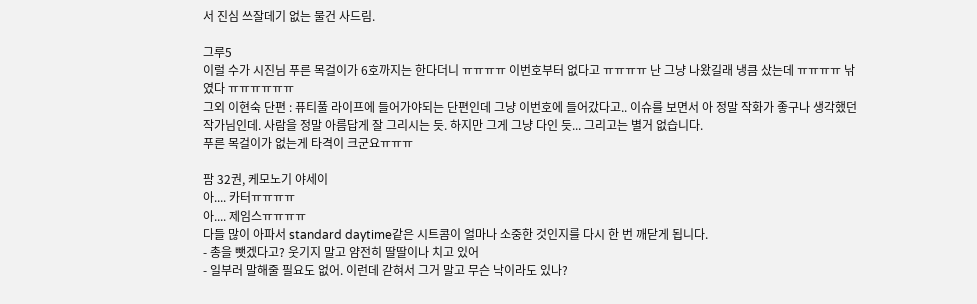서 진심 쓰잘데기 없는 물건 사드림.

그루5
이럴 수가 시진님 푸른 목걸이가 6호까지는 한다더니 ㅠㅠㅠㅠ 이번호부터 없다고 ㅠㅠㅠㅠ 난 그냥 나왔길래 냉큼 샀는데 ㅠㅠㅠㅠ 낚였다 ㅠㅠㅠㅠㅠㅠ
그외 이현숙 단편 : 퓨티풀 라이프에 들어가야되는 단편인데 그냥 이번호에 들어갔다고.. 이슈를 보면서 아 정말 작화가 좋구나 생각했던 작가님인데. 사람을 정말 아름답게 잘 그리시는 듯. 하지만 그게 그냥 다인 듯... 그리고는 별거 없습니다.
푸른 목걸이가 없는게 타격이 크군요ㅠㅠㅠ

팜 32권, 케모노기 야세이
아.... 카터ㅠㅠㅠㅠ
아.... 제임스ㅠㅠㅠㅠ
다들 많이 아파서 standard daytime같은 시트콤이 얼마나 소중한 것인지를 다시 한 번 깨닫게 됩니다.
- 총을 뺏겠다고? 웃기지 말고 얌전히 딸딸이나 치고 있어
- 일부러 말해줄 필요도 없어. 이런데 갇혀서 그거 말고 무슨 낙이라도 있나?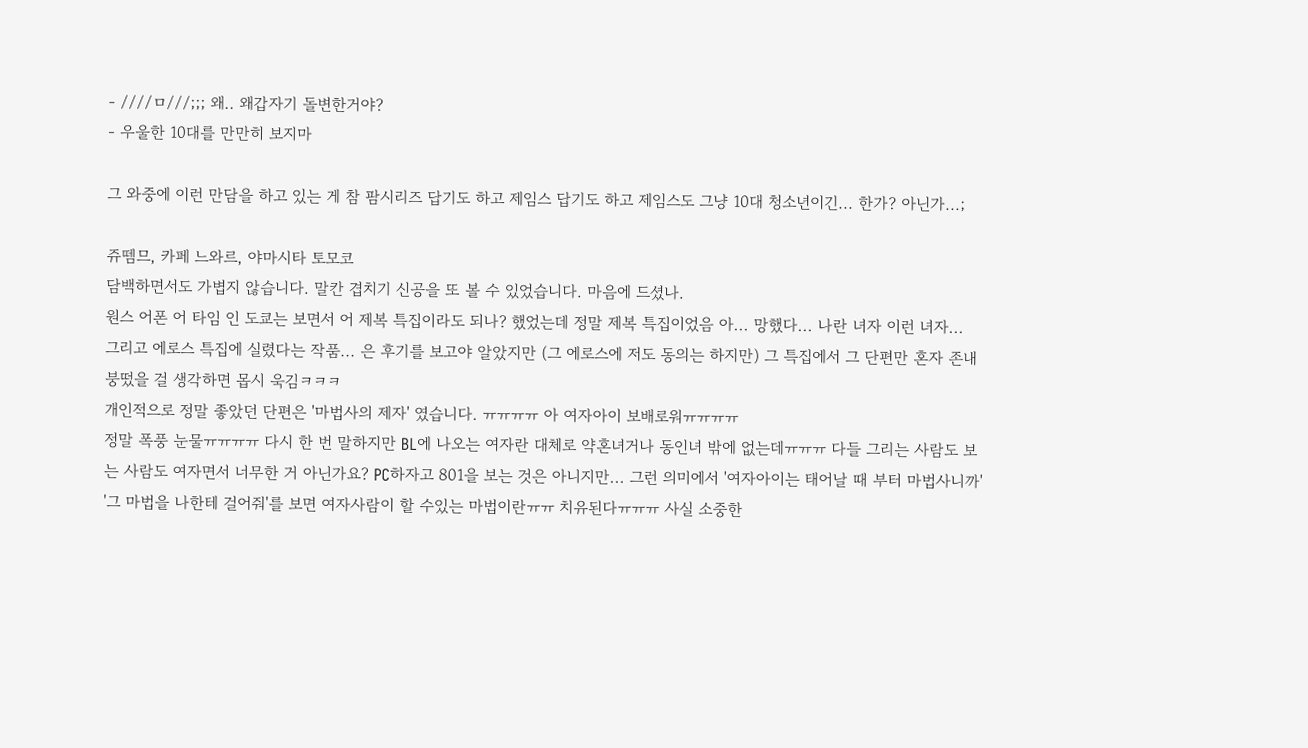- ////ㅁ///;;; 왜.. 왜갑자기 돌변한거야?
- 우울한 10대를 만만히 보지마

그 와중에 이런 만담을 하고 있는 게 참 팜시리즈 답기도 하고 제임스 답기도 하고 제임스도 그냥 10대 청소년이긴... 한가? 아닌가...;

쥬뗌므, 카페 느와르, 야마시타 토모코
담백하면서도 가볍지 않습니다. 말칸 겹치기 신공을 또 볼 수 있었습니다. 마음에 드셨나.
원스 어폰 어 타임 인 도쿄는 보면서 어 제복 특집이라도 되나? 했었는데 정말 제복 특집이었음 아... 망했다... 나란 녀자 이런 녀자...
그리고 에로스 특집에 실렸다는 작품... 은 후기를 보고야 알았지만 (그 에로스에 저도 동의는 하지만) 그 특집에서 그 단편만 혼자 존내 붕떴을 걸 생각하면 몹시 욱김ㅋㅋㅋ
개인적으로 정말 좋았던 단편은 '마법사의 제자' 였습니다. ㅠㅠㅠㅠ 아 여자아이 보배로워ㅠㅠㅠㅠ
정말 폭풍 눈물ㅠㅠㅠㅠ 다시 한 번 말하지만 BL에 나오는 여자란 대체로 약혼녀거나 동인녀 밖에 없는데ㅠㅠㅠ 다들 그리는 사람도 보는 사람도 여자면서 너무한 거 아닌가요? PC하자고 801을 보는 것은 아니지만... 그런 의미에서 '여자아이는 태어날 때 부터 마법사니까' '그 마법을 나한테 걸어줘'를 보면 여자사람이 할 수있는 마법이란ㅠㅠ 치유된다ㅠㅠㅠ 사실 소중한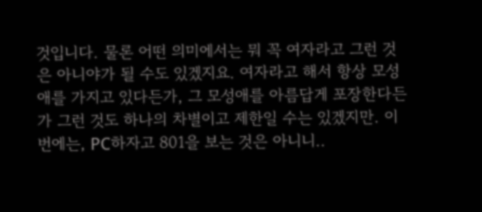것입니다. 물론 어떤 의미에서는 뭐 꼭 여자라고 그런 것은 아니야가 될 수도 있겠지요. 여자라고 해서 항상 모성애를 가지고 있다든가, 그 모성애를 아름답게 포장한다든가 그런 것도 하나의 차별이고 제한일 수는 있겠지만. 이번에는, PC하자고 801을 보는 것은 아니니..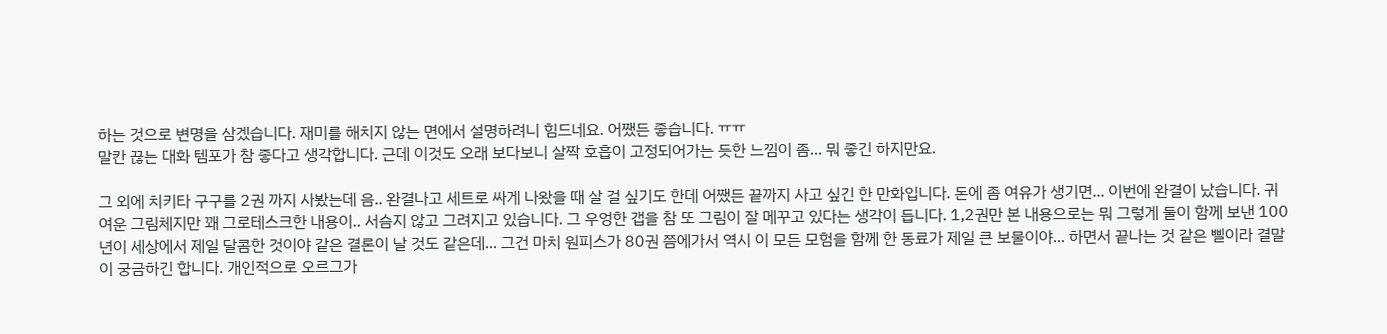하는 것으로 변명을 삼겠습니다. 재미를 해치지 않는 면에서 설명하려니 힘드네요. 어쨌든 좋습니다. ㅠㅠ
말칸 끊는 대화 템포가 참 좋다고 생각합니다. 근데 이것도 오래 보다보니 살짝 호흡이 고정되어가는 듯한 느낌이 좀... 뭐 좋긴 하지만요.

그 외에 치키타 구구를 2권 까지 사봤는데 음.. 완결나고 세트로 싸게 나왔을 때 살 걸 싶기도 한데 어쨌든 끝까지 사고 싶긴 한 만화입니다. 돈에 좀 여유가 생기면... 이번에 완결이 났습니다. 귀여운 그림체지만 꽤 그로테스크한 내용이.. 서슴지 않고 그려지고 있습니다. 그 우엉한 갭을 참 또 그림이 잘 메꾸고 있다는 생각이 듭니다. 1,2권만 본 내용으로는 뭐 그렇게 둘이 함께 보낸 100년이 세상에서 제일 달콤한 것이야 같은 결론이 날 것도 같은데... 그건 마치 원피스가 80권 쯤에가서 역시 이 모든 모험을 함께 한 동료가 제일 큰 보물이야... 하면서 끝나는 것 같은 삘이라 결말이 궁금하긴 합니다. 개인적으로 오르그가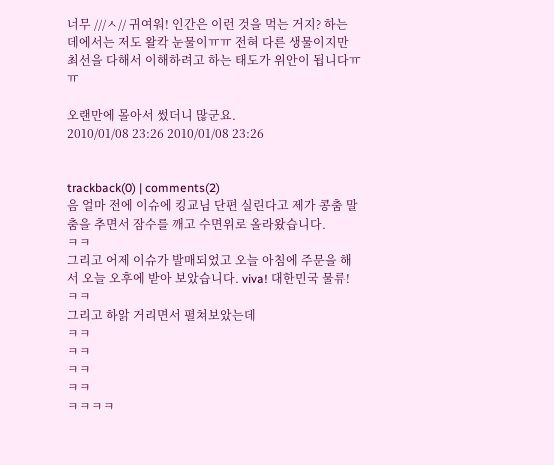너무 ///ㅅ// 귀여워! 인간은 이런 것을 먹는 거지? 하는 데에서는 저도 왈칵 눈물이ㅠㅠ 전혀 다른 생물이지만 최선을 다해서 이해하려고 하는 태도가 위안이 됩니다ㅠㅠ

오랜만에 몰아서 썼더니 많군요.
2010/01/08 23:26 2010/01/08 23:26


trackback(0) | comments(2)
음 얼마 전에 이슈에 킹교님 단편 실린다고 제가 콩춤 말춤을 추면서 잠수를 깨고 수면위로 올라왔습니다.
ㅋㅋ
그리고 어제 이슈가 발매되었고 오늘 아침에 주문을 해서 오늘 오후에 받아 보았습니다. viva! 대한민국 물류!
ㅋㅋ
그리고 하앍 거리면서 펼쳐보았는데
ㅋㅋ
ㅋㅋ
ㅋㅋ
ㅋㅋ
ㅋㅋㅋㅋ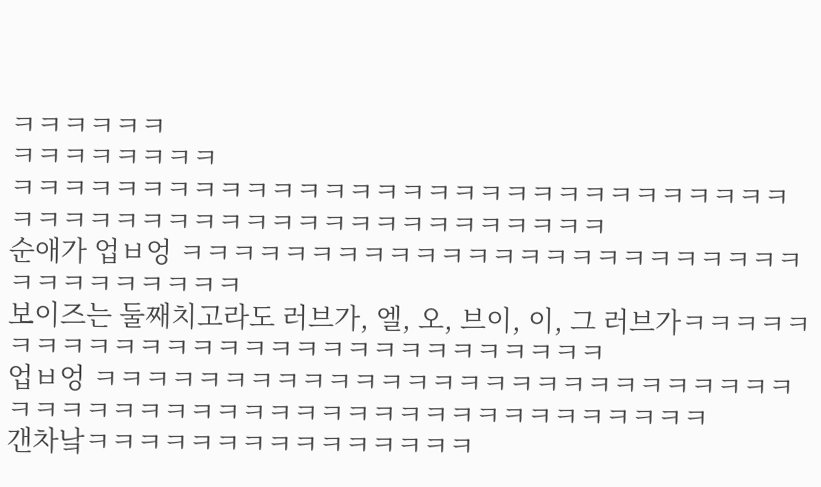ㅋㅋㅋㅋㅋㅋ
ㅋㅋㅋㅋㅋㅋㅋㅋ
ㅋㅋㅋㅋㅋㅋㅋㅋㅋㅋㅋㅋㅋㅋㅋㅋㅋㅋㅋㅋㅋㅋㅋㅋㅋㅋㅋㅋㅋㅋㅋㅋㅋㅋㅋㅋㅋㅋㅋㅋㅋㅋㅋㅋㅋㅋㅋㅋㅋㅋㅋㅋㅋ
순애가 업ㅂ엉 ㅋㅋㅋㅋㅋㅋㅋㅋㅋㅋㅋㅋㅋㅋㅋㅋㅋㅋㅋㅋㅋㅋㅋㅋㅋㅋㅋㅋㅋㅋㅋㅋㅋ
보이즈는 둘째치고라도 러브가, 엘, 오, 브이, 이, 그 러브가ㅋㅋㅋㅋㅋㅋㅋㅋㅋㅋㅋㅋㅋㅋㅋㅋㅋㅋㅋㅋㅋㅋㅋㅋㅋㅋㅋㅋ
업ㅂ엉 ㅋㅋㅋㅋㅋㅋㅋㅋㅋㅋㅋㅋㅋㅋㅋㅋㅋㅋㅋㅋㅋㅋㅋㅋㅋㅋㅋㅋㅋㅋㅋㅋㅋㅋㅋㅋㅋㅋㅋㅋㅋㅋㅋㅋㅋㅋㅋㅋㅋㅋㅋㅋㅋㅋ
갠차낰ㅋㅋㅋㅋㅋㅋㅋㅋㅋㅋㅋㅋㅋㅋㅋ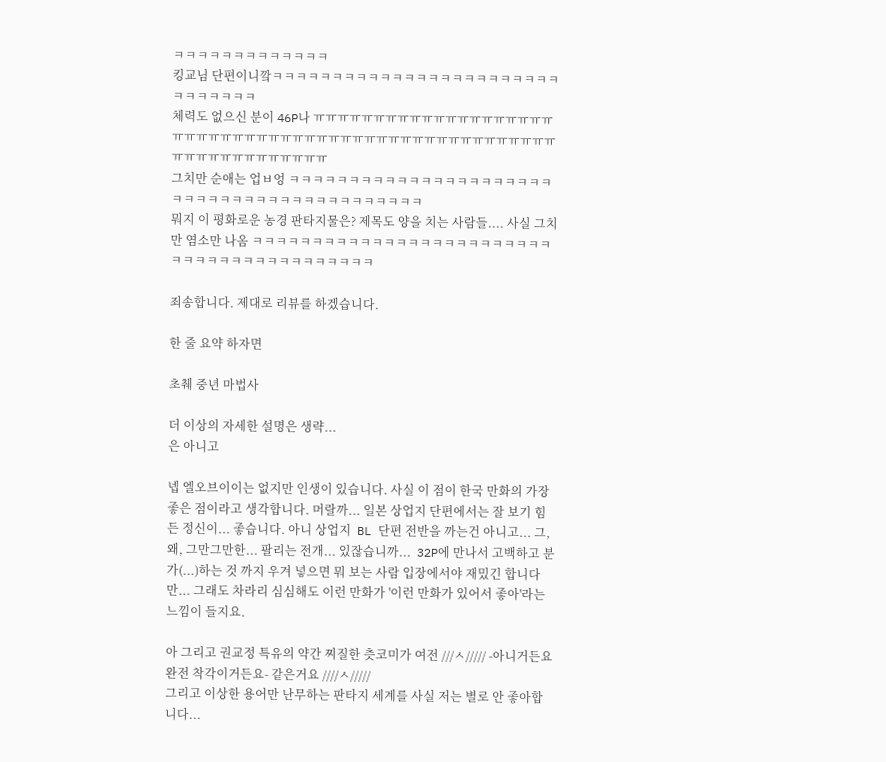ㅋㅋㅋㅋㅋㅋㅋㅋㅋㅋㅋㅋㅋ
킹교님 단편이니깤ㅋㅋㅋㅋㅋㅋㅋㅋㅋㅋㅋㅋㅋㅋㅋㅋㅋㅋㅋㅋㅋㅋㅋㅋㅋㅋㅋㅋㅋㅋㅋ
체력도 없으신 분이 46P나 ㅠㅠㅠㅠㅠㅠㅠㅠㅠㅠㅠㅠㅠㅠㅠㅠㅠㅠㅠㅠㅠㅠㅠㅠㅠㅠㅠㅠㅠㅠㅠㅠㅠㅠㅠㅠㅠㅠㅠㅠㅠㅠㅠㅠㅠㅠㅠㅠㅠㅠㅠㅠㅠㅠㅠㅠㅠㅠㅠㅠㅠㅠㅠㅠㅠ
그치만 순애는 업ㅂ엉 ㅋㅋㅋㅋㅋㅋㅋㅋㅋㅋㅋㅋㅋㅋㅋㅋㅋㅋㅋㅋㅋㅋㅋㅋㅋㅋㅋㅋㅋㅋㅋㅋㅋㅋㅋㅋㅋㅋㅋㅋㅋㅋㅋ
뭐지 이 평화로운 농경 판타지물은? 제목도 양을 치는 사람들.... 사실 그치만 염소만 나옴 ㅋㅋㅋㅋㅋㅋㅋㅋㅋㅋㅋㅋㅋㅋㅋㅋㅋㅋㅋㅋㅋㅋㅋㅋㅋㅋㅋㅋㅋㅋㅋㅋㅋㅋㅋㅋㅋㅋㅋㅋㅋㅋ

죄송합니다. 제대로 리뷰를 하겠습니다.

한 줄 요약 하자면

초췌 중년 마법사

더 이상의 자세한 설명은 생략...
은 아니고

넵 엘오브이이는 없지만 인생이 있습니다. 사실 이 점이 한국 만화의 가장 좋은 점이라고 생각합니다. 머랄까... 일본 상업지 단편에서는 잘 보기 힘든 정신이... 좋습니다. 아니 상업지  BL 단편 전반을 까는건 아니고... 그, 왜, 그만그만한... 팔리는 전개... 있잖습니까...  32P에 만나서 고백하고 분가(...)하는 것 까지 우겨 넣으면 뭐 보는 사람 입장에서야 재밌긴 합니다만... 그래도 차라리 심심해도 이런 만화가 '이런 만화가 있어서 좋아'라는 느낌이 들지요.

아 그리고 권교정 특유의 약간 찌질한 츳코미가 여전 ///ㅅ///// -아니거든요 완전 착각이거든요- 같은거요 ////ㅅ/////
그리고 이상한 용어만 난무하는 판타지 세계를 사실 저는 별로 안 좋아합니다...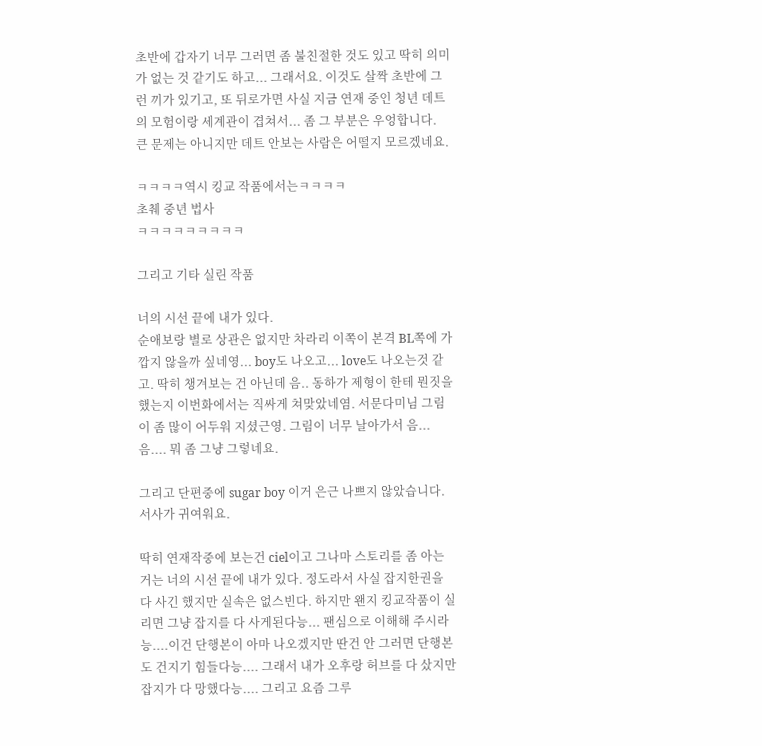초반에 갑자기 너무 그러면 좀 불친절한 것도 있고 딱히 의미가 없는 것 같기도 하고... 그래서요. 이것도 살짝 초반에 그런 끼가 있기고, 또 뒤로가면 사실 지금 연재 중인 청년 데트의 모험이랑 세계관이 겹쳐서... 좀 그 부분은 우엉합니다.  큰 문제는 아니지만 데트 안보는 사람은 어떨지 모르겠네요.

ㅋㅋㅋㅋ역시 킹교 작품에서는ㅋㅋㅋㅋ
초췌 중년 법사
ㅋㅋㅋㅋㅋㅋㅋㅋㅋ

그리고 기타 실린 작품

너의 시선 끝에 내가 있다.
순애보랑 별로 상관은 없지만 차라리 이쪽이 본격 BL쪽에 가깝지 않을까 싶네영... boy도 나오고... love도 나오는것 같고. 딱히 챙겨보는 건 아닌데 음.. 동하가 제형이 한테 뭔짓을 했는지 이번화에서는 직싸게 쳐맞았네염. 서문다미님 그림이 좀 많이 어두워 지셨근영. 그림이 너무 날아가서 음... 음.... 뭐 좀 그냥 그렇네요.

그리고 단편중에 sugar boy 이거 은근 나쁘지 않았습니다. 서사가 귀여워요.

딱히 연재작중에 보는건 ciel이고 그나마 스토리를 좀 아는 거는 너의 시선 끝에 내가 있다. 정도라서 사실 잡지한권을 다 사긴 했지만 실속은 없스빈다. 하지만 왠지 킹교작품이 실리면 그냥 잡지를 다 사게된다능... 팬심으로 이해해 주시라능....이건 단행본이 아마 나오겠지만 딴건 안 그러면 단행본도 건지기 힘들다능.... 그래서 내가 오후랑 허브를 다 샀지만 잡지가 다 망했다능.... 그리고 요즘 그루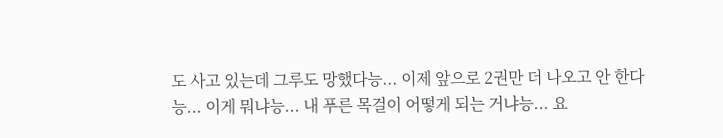도 사고 있는데 그루도 망했다능... 이제 앞으로 2권만 더 나오고 안 한다능... 이게 뭐냐능... 내 푸른 목걸이 어떻게 되는 거냐능... 요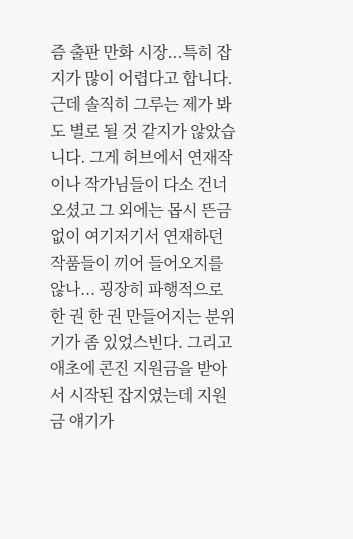즘 출판 만화 시장...특히 잡지가 많이 어렵다고 합니다. 근데 솔직히 그루는 제가 봐도 별로 될 것 같지가 않았습니다. 그게 허브에서 연재작이나 작가님들이 다소 건너오셨고 그 외에는 몹시 뜬금없이 여기저기서 연재하던 작품들이 끼어 들어오지를 않나... 굉장히 파행적으로 한 권 한 권 만들어지는 분위기가 좀 있었스빈다. 그리고 애초에 콘진 지원금을 받아서 시작된 잡지였는데 지원금 얘기가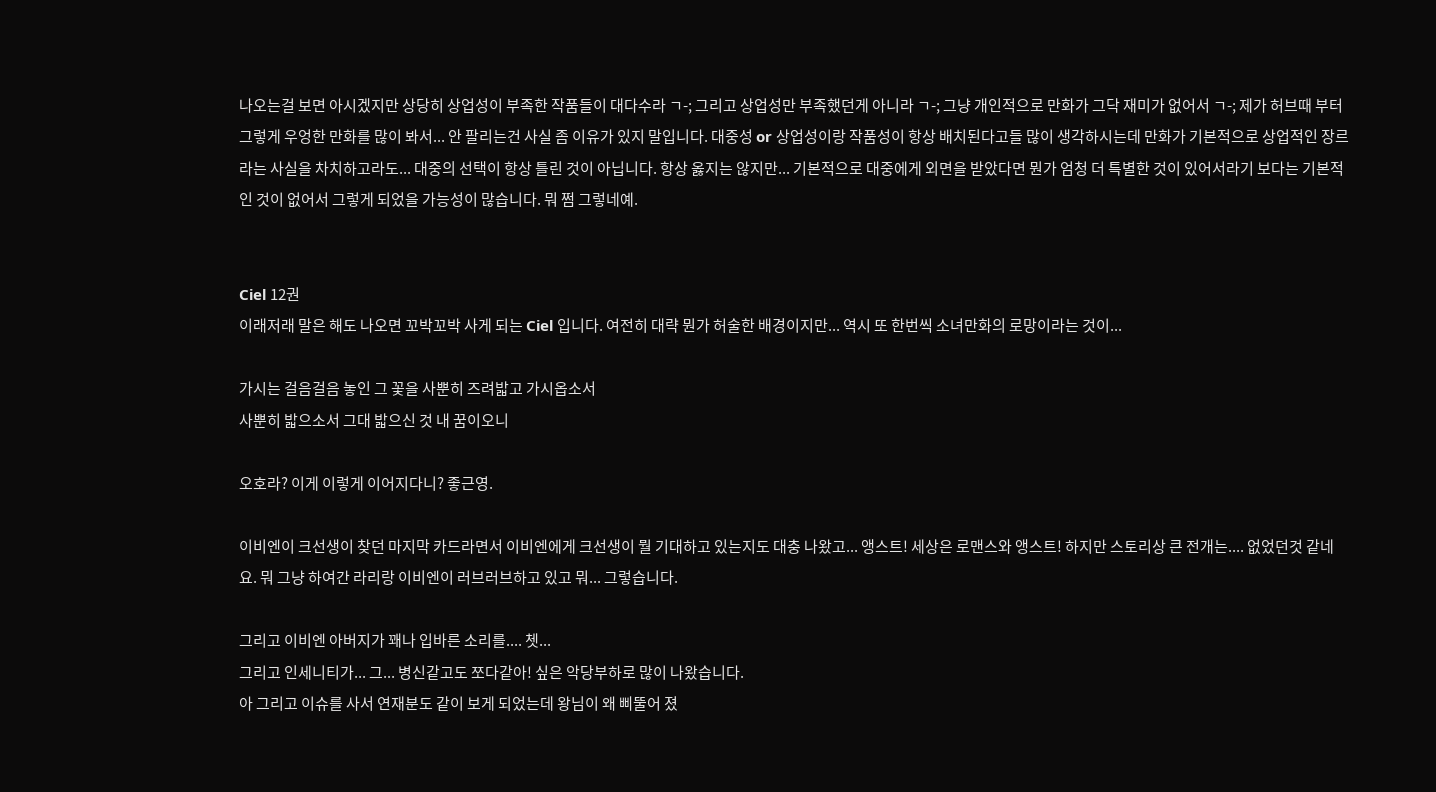나오는걸 보면 아시겠지만 상당히 상업성이 부족한 작품들이 대다수라 ㄱ-; 그리고 상업성만 부족했던게 아니라 ㄱ-; 그냥 개인적으로 만화가 그닥 재미가 없어서 ㄱ-; 제가 허브때 부터 그렇게 우엉한 만화를 많이 봐서... 안 팔리는건 사실 좀 이유가 있지 말입니다. 대중성 or 상업성이랑 작품성이 항상 배치된다고들 많이 생각하시는데 만화가 기본적으로 상업적인 장르라는 사실을 차치하고라도... 대중의 선택이 항상 틀린 것이 아닙니다. 항상 옳지는 않지만... 기본적으로 대중에게 외면을 받았다면 뭔가 엄청 더 특별한 것이 있어서라기 보다는 기본적인 것이 없어서 그렇게 되었을 가능성이 많습니다. 뭐 쩜 그렇네예.


Ciel 12권
이래저래 말은 해도 나오면 꼬박꼬박 사게 되는 Ciel 입니다. 여전히 대략 뭔가 허술한 배경이지만... 역시 또 한번씩 소녀만화의 로망이라는 것이...

가시는 걸음걸음 놓인 그 꽃을 사뿐히 즈려밟고 가시옵소서
사뿐히 밟으소서 그대 밟으신 것 내 꿈이오니

오호라? 이게 이렇게 이어지다니? 좋근영.

이비엔이 크선생이 찾던 마지막 카드라면서 이비엔에게 크선생이 뭘 기대하고 있는지도 대충 나왔고... 앵스트! 세상은 로맨스와 앵스트! 하지만 스토리상 큰 전개는.... 없었던것 같네요. 뭐 그냥 하여간 라리랑 이비엔이 러브러브하고 있고 뭐... 그렇습니다.

그리고 이비엔 아버지가 꽤나 입바른 소리를.... 쳇...
그리고 인세니티가... 그... 병신같고도 쪼다같아! 싶은 악당부하로 많이 나왔습니다.
아 그리고 이슈를 사서 연재분도 같이 보게 되었는데 왕님이 왜 삐뚤어 졌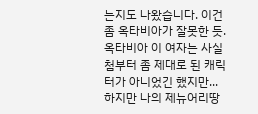는지도 나왔습니다. 이건 좀 옥타비아가 잘못한 듯. 옥타비아 이 여자는 사실 첨부터 좀 제대로 된 캐릭터가 아니었긴 했지만... 하지만 나의 제뉴어리땅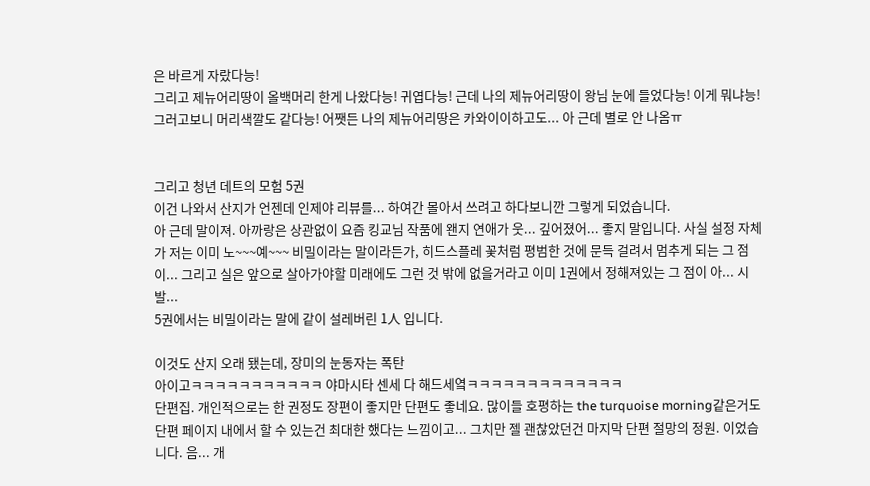은 바르게 자랐다능!
그리고 제뉴어리땅이 올백머리 한게 나왔다능! 귀엽다능! 근데 나의 제뉴어리땅이 왕님 눈에 들었다능! 이게 뭐냐능! 그러고보니 머리색깔도 같다능! 어쨋든 나의 제뉴어리땅은 카와이이하고도... 아 근데 별로 안 나옴ㅠ


그리고 청년 데트의 모험 5권
이건 나와서 산지가 언젠데 인제야 리뷰를... 하여간 몰아서 쓰려고 하다보니깐 그렇게 되었습니다.
아 근데 말이져. 아까랑은 상관없이 요즘 킹교님 작품에 왠지 연애가 웃... 깊어졌어... 좋지 말입니다. 사실 설정 자체가 저는 이미 노~~~예~~~ 비밀이라는 말이라든가, 히드스플레 꽃처럼 평범한 것에 문득 걸려서 멈추게 되는 그 점이... 그리고 실은 앞으로 살아가야할 미래에도 그런 것 밖에 없을거라고 이미 1권에서 정해져있는 그 점이 아... 시발...
5권에서는 비밀이라는 말에 같이 설레버린 1人 입니다.

이것도 산지 오래 됐는데, 장미의 눈동자는 폭탄
아이고ㅋㅋㅋㅋㅋㅋㅋㅋㅋㅋㅋ 야마시타 센세 다 해드세옄ㅋㅋㅋㅋㅋㅋㅋㅋㅋㅋㅋㅋㅋ
단편집. 개인적으로는 한 권정도 장편이 좋지만 단편도 좋네요. 많이들 호평하는 the turquoise morning같은거도 단편 페이지 내에서 할 수 있는건 최대한 했다는 느낌이고... 그치만 젤 괜찮았던건 마지막 단편 절망의 정원. 이었습니다. 음... 개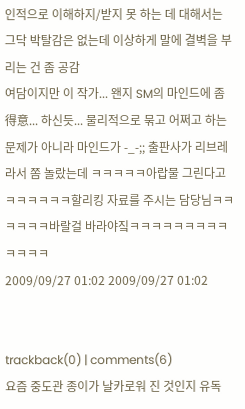인적으로 이해하지/받지 못 하는 데 대해서는 그닥 박탈감은 없는데 이상하게 말에 결벽을 부리는 건 좀 공감
여담이지만 이 작가... 왠지 SM의 마인드에 좀 得意... 하신듯... 물리적으로 묶고 어쩌고 하는 문제가 아니라 마인드가 -_-;; 출판사가 리브레라서 쫌 놀랐는데 ㅋㅋㅋㅋㅋ아랍물 그린다고 ㅋㅋㅋㅋㅋㅋ할리킹 자료를 주시는 담당님ㅋㅋㅋㅋㅋㅋ바랄걸 바라야짘ㅋㅋㅋㅋㅋㅋㅋㅋㅋㅋㅋㅋㅋ
2009/09/27 01:02 2009/09/27 01:02


trackback(0) | comments(6)
요즘 중도관 종이가 날카로워 진 것인지 유독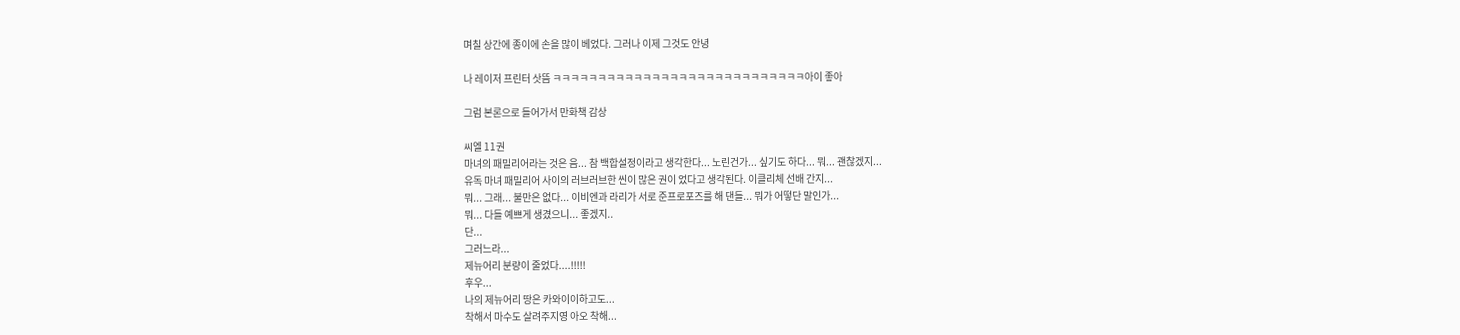며칠 상간에 종이에 손을 많이 베었다. 그러나 이제 그것도 안녕

나 레이저 프린터 삿뜸 ㅋㅋㅋㅋㅋㅋㅋㅋㅋㅋㅋㅋㅋㅋㅋㅋㅋㅋㅋㅋㅋㅋㅋㅋㅋㅋㅋㅋ아이 좋아

그럼 본론으로 들어가서 만화책 감상

씨엘 11권
마녀의 패밀리어라는 것은 음... 참 백합설정이라고 생각한다... 노린건가... 싶기도 하다... 뭐... 괜찮겠지...
유독 마녀 패밀리어 사이의 러브러브한 씬이 많은 권이 었다고 생각된다. 이클리체 선배 간지...
뭐... 그래... 불만은 없다... 이비엔과 라리가 서로 준프로포즈를 해 댄들... 뭐가 어떻단 말인가...
뭐... 다들 예쁘게 생겼으니... 좋겠지..
단...
그러느라...
제뉴어리 분량이 줄었다....!!!!!
후우...
나의 제뉴어리 땅은 카와이이하고도...
착해서 마수도 살려주지영 아오 착해...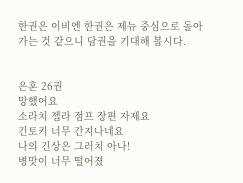한권은 이비엔 한권은 제뉴 중심으로 돌아가는 것 같으니 담권을 기대해 봅시다.


은혼 26권
망했어요
소라치 젭라 점프 장편 자제요
긴토키 너무 간지나네요
나의 긴상은 그러치 아나!
병맛이 너무 떨어졌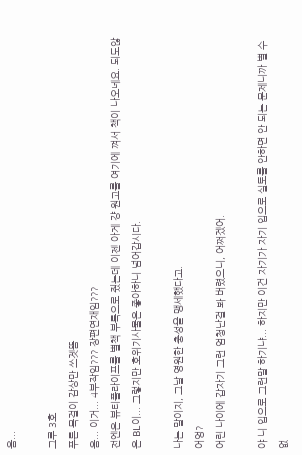음...

그루 3호
푸른 목걸이 감상만 쓰겟뜸
음... 이거... 4부작임??? 장편연재임???
전엔은 뷰티풀라이프를 별책 부록으로 줬는데 이젠 아게 걍 원고를 여기에 껴서 책이 나오네요. 되도않은 BL이... 그렇지만 호위기사물은 좋아하니 넘어갑시다.

나는 말이지, 그날 영원한 충성을 맹세했다고.
어엉?
어린 나이에 갑자기 그런 엄청난걸 봐 버렸으니, 어쩌겠어.

야 니 입으로 그런말 하기냐... 하지만 이건 자기가 자기 입으로 실토를 안하면 안 되는 문제니까 별 수 없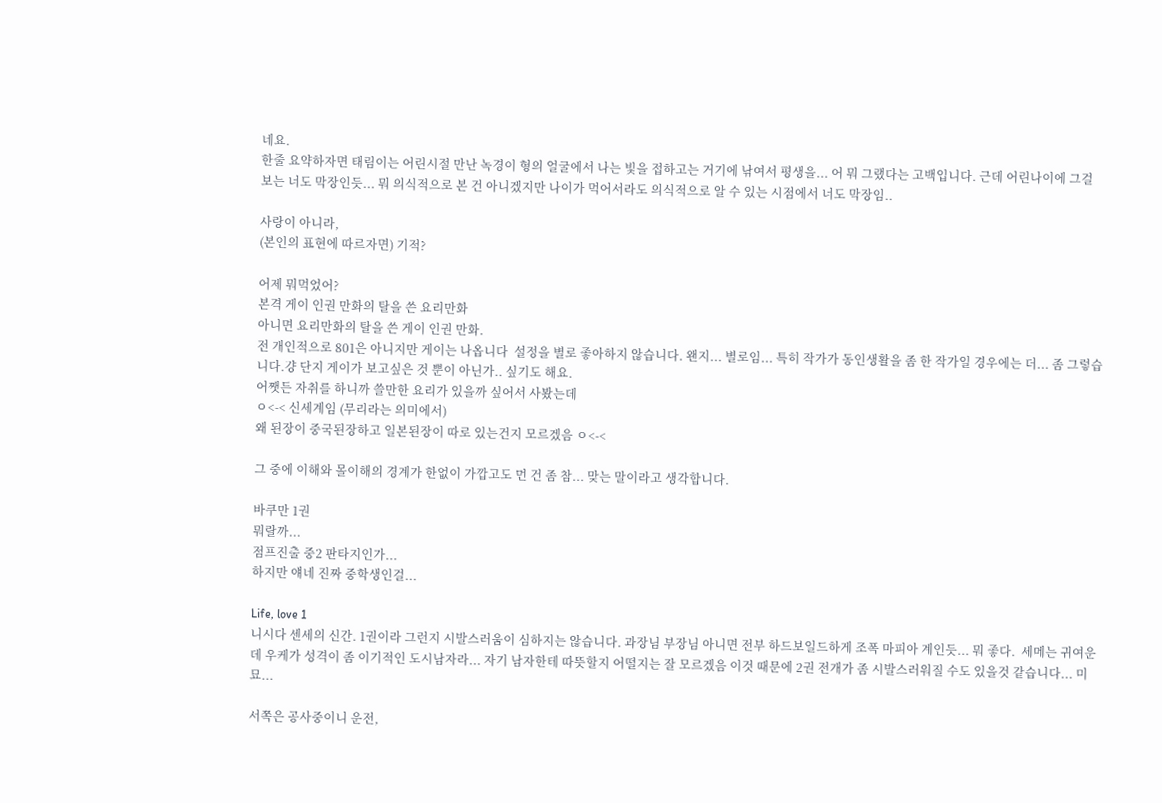네요.
한줄 요약하자면 태림이는 어린시절 만난 녹경이 형의 얼굴에서 나는 빛을 접하고는 거기에 낚여서 평생을... 어 뭐 그랬다는 고백입니다. 근데 어린나이에 그걸 보는 너도 막장인듯... 뭐 의식적으로 본 건 아니겠지만 나이가 먹어서라도 의식적으로 알 수 있는 시점에서 너도 막장임..

사랑이 아니라,
(본인의 표현에 따르자면) 기적?

어제 뭐먹었어?
본격 게이 인권 만화의 탈을 쓴 요리만화
아니면 요리만화의 탈을 쓴 게이 인권 만화.
전 개인적으로 801은 아니지만 게이는 나옵니다  설정을 별로 좋아하지 않습니다. 왠지... 별로임... 특히 작가가 동인생활을 좀 한 작가일 경우에는 더... 좀 그렇습니다.걍 단지 게이가 보고싶은 것 뿐이 아닌가.. 싶기도 해요.
어쨋든 자취를 하니까 쓸만한 요리가 있을까 싶어서 사봤는데
ㅇ<-< 신세계임 (무리라는 의미에서)
왜 된장이 중국된장하고 일본된장이 따로 있는건지 모르겠음 ㅇ<-<

그 중에 이해와 몰이해의 경계가 한없이 가깝고도 먼 건 좀 참... 맞는 말이라고 생각합니다.

바쿠만 1권
뭐랄까...
점프진출 중2 판타지인가...
하지만 얘네 진짜 중학생인걸...

Life, love 1
니시다 센세의 신간. 1권이라 그런지 시발스러움이 심하지는 않습니다. 과장님 부장님 아니면 전부 하드보일드하게 조폭 마피아 계인듯... 뭐 좋다.  세메는 귀여운데 우케가 성격이 좀 이기적인 도시남자라... 자기 남자한테 따뜻할지 어떨지는 잘 모르겠음 이것 때문에 2권 전개가 좀 시발스러워질 수도 있을것 같습니다... 미묘...

서쪽은 공사중이니 운전,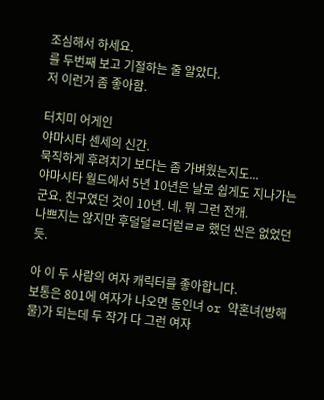조심해서 하세요.
를 두번째 보고 기절하는 줄 알았다.
저 이런거 좀 좋아함.

터치미 어게인
야마시타 센세의 신간.
묵직하게 후려치기 보다는 좀 가벼웠는지도...
야마시타 월드에서 5년 10년은 날로 쉽게도 지나가는 군요. 친구였던 것이 10년. 네. 뭐 그런 전개.
나쁘지는 않지만 후덜덜ㄹ더럳ㄹㄹ 했던 씬은 없었던 듯.

아 이 두 사람의 여자 캐릭터를 좋아합니다.
보통은 801에 여자가 나오면 동인녀 or 약혼녀(방해물)가 되는데 두 작가 다 그런 여자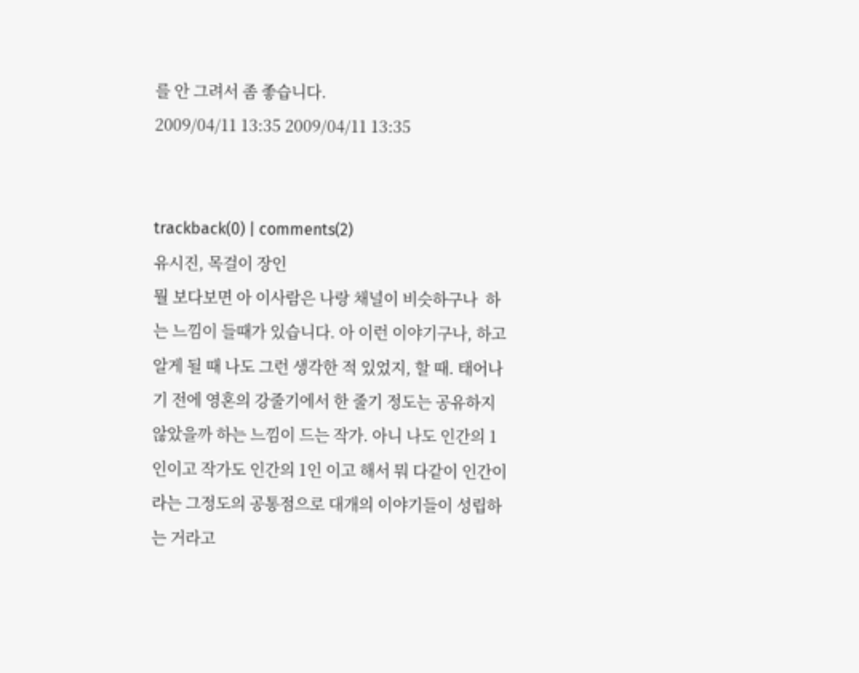를 안 그려서 좀 좋습니다.
2009/04/11 13:35 2009/04/11 13:35


trackback(0) | comments(2)
유시진, 목걸이 장인
뭘 보다보면 아 이사람은 나랑 채널이 비슷하구나  하는 느낌이 들때가 있습니다. 아 이런 이야기구나, 하고 알게 될 때 나도 그런 생각한 적 있었지, 할 때. 태어나기 전에 영혼의 강줄기에서 한 줄기 정도는 공유하지 않았을까 하는 느낌이 드는 작가. 아니 나도 인간의 1인이고 작가도 인간의 1인 이고 해서 뭐 다같이 인간이라는 그정도의 공통점으로 대개의 이야기들이 성립하는 거라고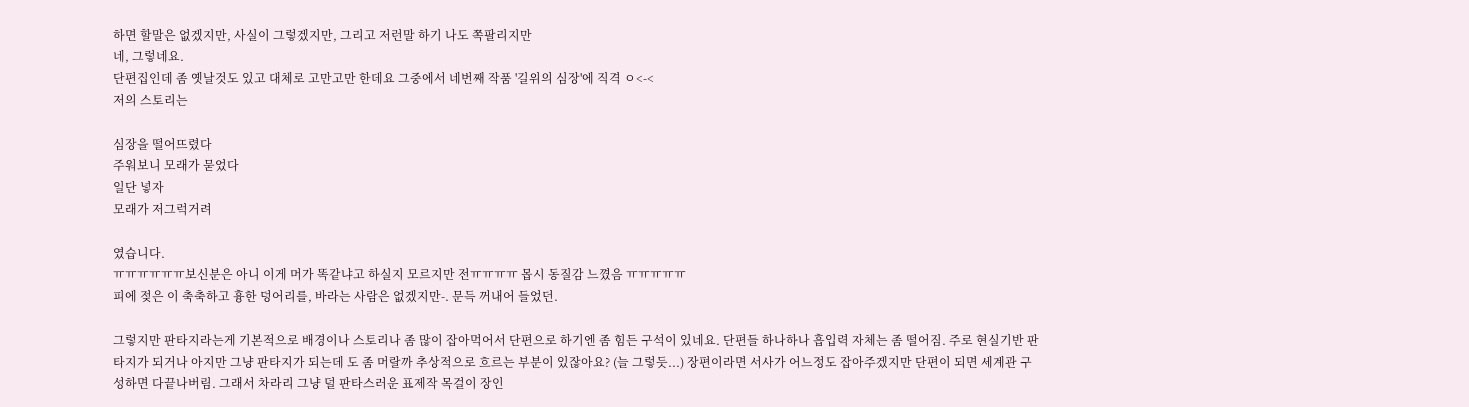하면 할말은 없겠지만, 사실이 그렇겠지만, 그리고 저런말 하기 나도 쪽팔리지만
네, 그렇네요.
단편집인데 좀 옛날것도 있고 대체로 고만고만 한데요 그중에서 네번째 작품 '길위의 심장'에 직격 ㅇ<-<
저의 스토리는

심장을 떨어뜨렸다
주워보니 모래가 묻었다
일단 넣자
모래가 저그럭거려

였습니다.
ㅠㅠㅠㅠㅠㅠ보신분은 아니 이게 머가 똑같냐고 하실지 모르지만 전ㅠㅠㅠㅠ 몹시 동질감 느꼈음 ㅠㅠㅠㅠㅠ
피에 젖은 이 축축하고 흉한 덩어리를, 바라는 사람은 없겠지만-. 문득 꺼내어 들었던.

그렇지만 판타지라는게 기본적으로 배경이나 스토리나 좀 많이 잡아먹어서 단편으로 하기엔 좀 힘든 구석이 있네요. 단편들 하나하나 흡입력 자체는 좀 떨어짐. 주로 현실기반 판타지가 되거나 아지만 그냥 판타지가 되는데 도 좀 머랄까 추상적으로 흐르는 부분이 있잖아요? (늘 그렇듯...) 장편이라면 서사가 어느정도 잡아주겠지만 단편이 되면 세계관 구성하면 다끝나버림. 그래서 차라리 그냥 덜 판타스러운 표제작 목걸이 장인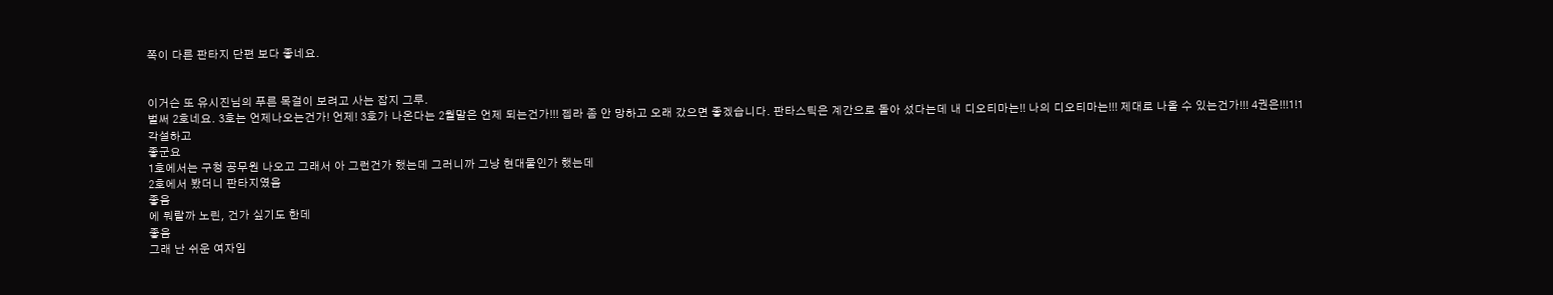쪽이 다른 판타지 단편 보다 좋네요.


이거슨 또 유시진님의 푸른 목걸이 보려고 사는 잡지 그루.
벌써 2호네요. 3호는 언제나오는건가! 언제! 3호가 나온다는 2월말은 언제 되는건가!!! 젭라 좀 안 망하고 오래 갔으면 좋겠습니다. 판타스틱은 계간으로 돌아 섰다는데 내 디오티마는!! 나의 디오티마는!!! 제대로 나올 수 있는건가!!! 4권은!!!1!1
각설하고
좋군요
1호에서는 구청 공무원 나오고 그래서 아 그런건가 했는데 그러니까 그냥 현대물인가 했는데
2호에서 봤더니 판타지였음
좋음
에 뭐랄까 노린, 건가 싶기도 한데
좋음
그래 난 쉬운 여자임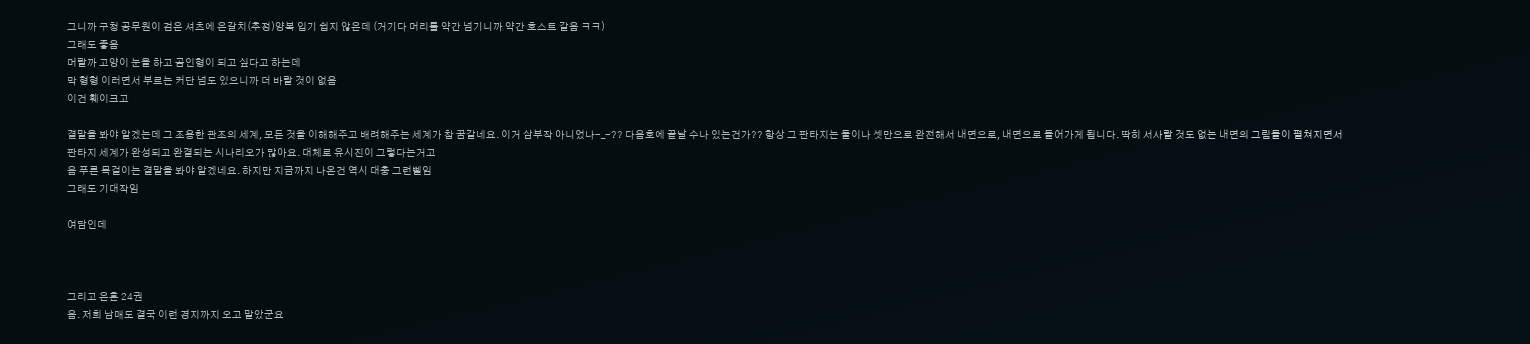그니까 구청 공무원이 검은 셔츠에 은갈치(추정)양복 입기 쉽지 않은데 (거기다 머리를 약간 넘기니까 약간 호스트 같음 ㅋㅋ)
그래도 좋음
머랄까 고양이 눈을 하고 곰인형이 되고 싶다고 하는데
막 형형 이러면서 부르는 커단 넘도 있으니까 더 바랄 것이 없음
이건 훼이크고

결말을 봐야 알겠는데 그 조용한 관조의 세계, 모든 것을 이해해주고 배려해주는 세계가 참 꿈같네요. 이거 삼부작 아니었나-_-?? 다음호에 끝날 수나 있는건가?? 항상 그 판타지는 둘이나 셋만으로 완전해서 내면으로, 내면으로 들어가게 됩니다. 딱히 서사랄 것도 없는 내면의 그림들이 펼쳐지면서 판타지 세계가 완성되고 완결되는 시나리오가 많아요. 대체로 유시진이 그렇다는거고
음 푸른 목걸이는 결말을 봐야 알겠네요. 하지만 지금까지 나온건 역시 대충 그런삘임
그래도 기대작임

여담인데



그리고 은혼 24권
음. 저희 남매도 결국 이런 경지까지 오고 말았군요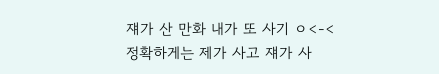쟤가 산 만화 내가 또 사기 ㅇ<-<
정확하게는 제가 사고 쟤가 사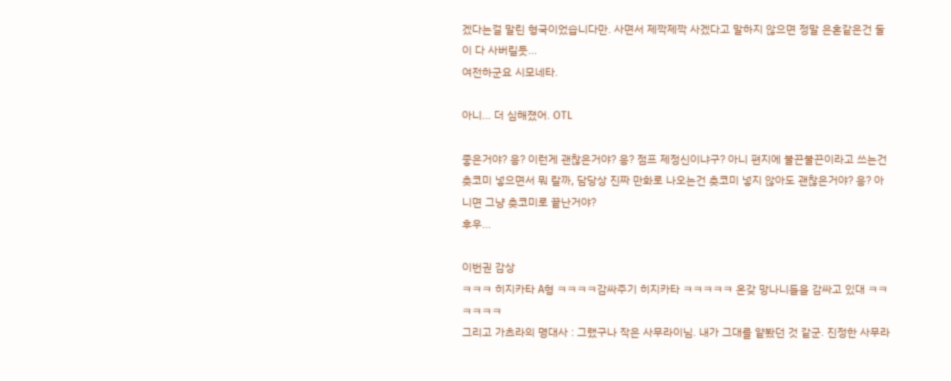겠다는걸 말린 형국이었습니다만. 사면서 제깍제깍 사겠다고 말하지 않으면 정말 은혼같은건 둘이 다 사버릴듯...
여전하군요 시모네타.

아니... 더 심해졌어. OTL

좋은거야? 응? 이런게 괜찮은거야? 응? 점프 제정신이냐구? 아니 편지에 불끈불끈이라고 쓰는건 츳코미 넣으면서 뭐 랄까, 담당상 진짜 만화로 나오는건 츳코미 넣지 않아도 괜찮은거야? 응? 아니면 그냥 츳코미로 끝난거야?
후우...

이번권 감상
ㅋㅋㅋ 히지카타 A형 ㅋㅋㅋㅋ감싸주기 히지카타 ㅋㅋㅋㅋㅋ 온갖 망나니들을 감싸고 있대 ㅋㅋㅋㅋㅋㅋ
그리고 가츠라의 명대사 : 그랬구나 작은 사무라이님. 내가 그대를 얕봤던 것 같군. 진정한 사무라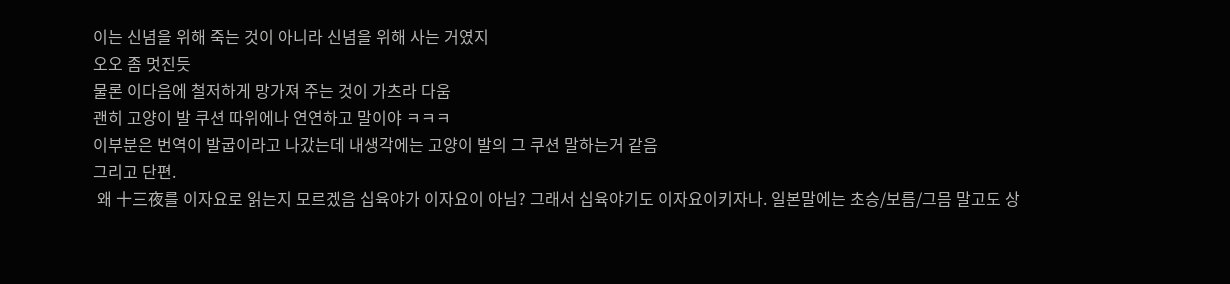이는 신념을 위해 죽는 것이 아니라 신념을 위해 사는 거였지
오오 좀 멋진듯
물론 이다음에 철저하게 망가져 주는 것이 가츠라 다움
괜히 고양이 발 쿠션 따위에나 연연하고 말이야 ㅋㅋㅋ
이부분은 번역이 발굽이라고 나갔는데 내생각에는 고양이 발의 그 쿠션 말하는거 같음
그리고 단편.
 왜 十三夜를 이자요로 읽는지 모르겠음 십육야가 이자요이 아님? 그래서 십육야기도 이자요이키자나. 일본말에는 초승/보름/그믐 말고도 상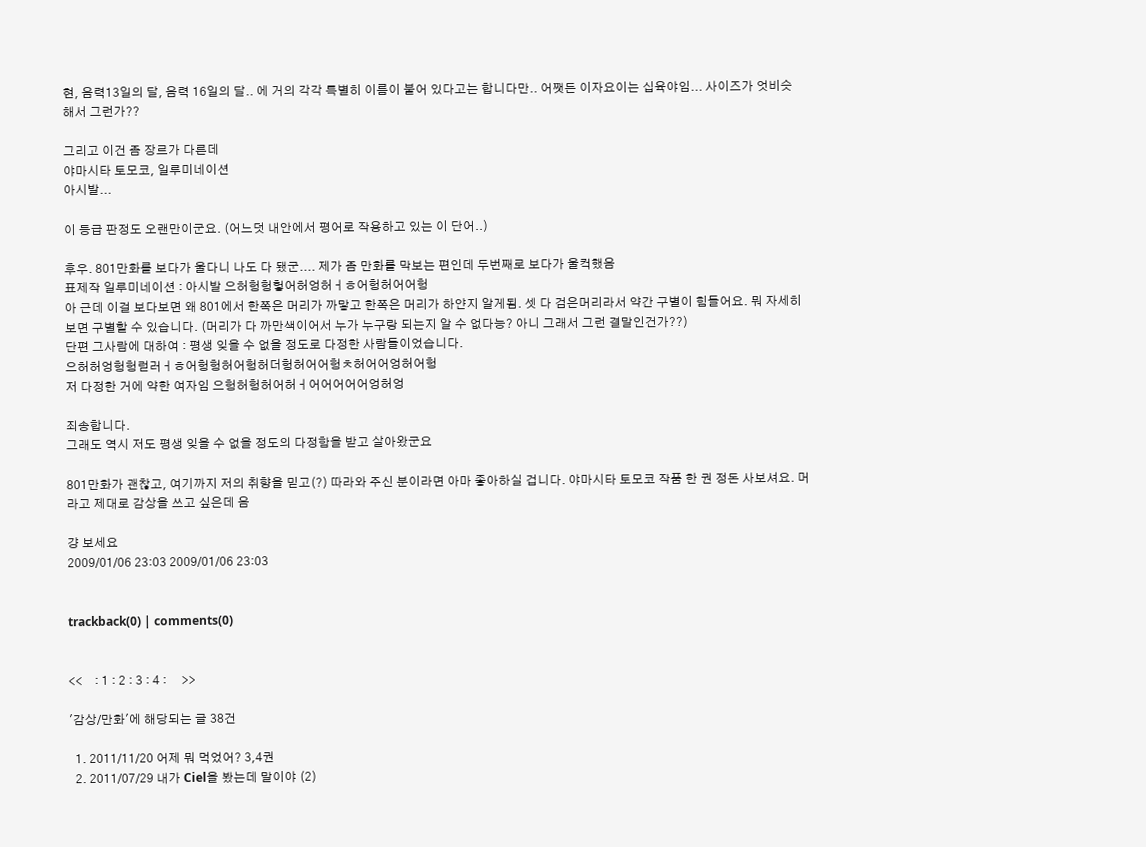현, 음력13일의 달, 음력 16일의 달.. 에 거의 각각 특별히 이름이 붙어 있다고는 합니다만.. 어쨋든 이자요이는 십육야임... 사이즈가 엇비슷 해서 그런가??

그리고 이건 좀 장르가 다른데
야마시타 토모코, 일루미네이션
아시발...

이 등급 판정도 오랜만이군요. (어느덧 내안에서 평어로 작용하고 있는 이 단어..)

후우. 801만화를 보다가 울다니 나도 다 됐군.... 제가 좀 만화를 막보는 편인데 두번째로 보다가 울컥했음
표제작 일루미네이션 : 아시발 으허헝헝헣어허엉허ㅓㅎ어헝허어어헝
아 근데 이걸 보다보면 왜 801에서 한쪽은 머리가 까맣고 한쪽은 머리가 하얀지 알게됨. 셋 다 검은머리라서 약간 구별이 힘들어요. 뭐 자세히 보면 구별할 수 있습니다. (머리가 다 까만색이어서 누가 누구랑 되는지 알 수 없다능? 아니 그래서 그런 결말인건가??)
단편 그사람에 대하여 : 평생 잊을 수 없을 정도로 다정한 사람들이었습니다.
으허허엉헝헝럳러ㅓㅎ어헝헝허어헝허더헝허어어헝ㅊ허어어엉허어헝
저 다정한 거에 약한 여자임 으헝허헝허어허ㅓ어어어어어엉허엉

죄송합니다.
그래도 역시 저도 평생 잊을 수 없을 정도의 다정함을 받고 살아왔군요

801만화가 괜찮고, 여기까지 저의 취향을 믿고(?) 따라와 주신 분이라면 아마 좋아하실 겁니다. 야마시타 토모코 작품 한 권 정돈 사보셔요. 머라고 제대로 감상을 쓰고 싶은데 음

걍 보세요
2009/01/06 23:03 2009/01/06 23:03


trackback(0) | comments(0)


<<    : 1 : 2 : 3 : 4 :     >>

'감상/만화'에 해당되는 글 38건

  1. 2011/11/20 어제 뭐 먹었어? 3,4권
  2. 2011/07/29 내가 Ciel을 봤는데 말이야 (2)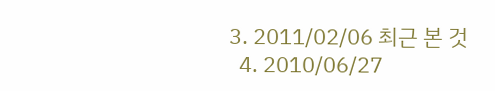3. 2011/02/06 최근 본 것
  4. 2010/06/27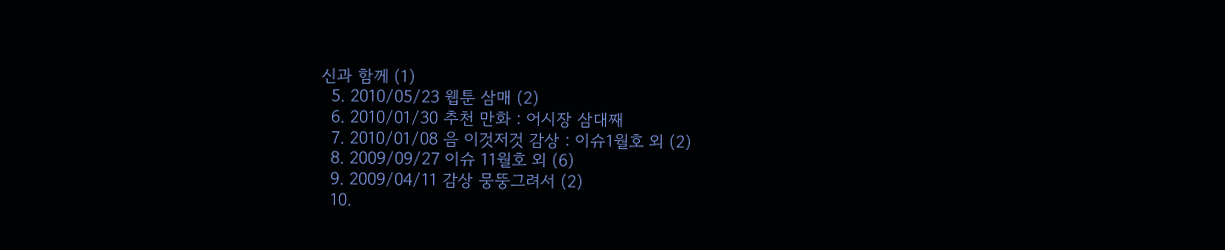신과 함께 (1)
  5. 2010/05/23 웹툰 삼매 (2)
  6. 2010/01/30 추천 만화 : 어시장 삼대째
  7. 2010/01/08 음 이것저것 감상 : 이슈1월호 외 (2)
  8. 2009/09/27 이슈 11월호 외 (6)
  9. 2009/04/11 감상 뭉뚱그려서 (2)
  10.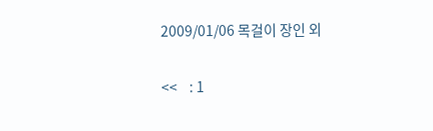2009/01/06 목걸이 장인 외

<<    : 1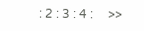: 2 : 3 : 4 :     >>